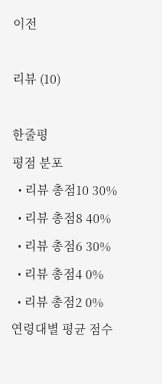이전

리뷰 (10)

한줄평
평점 분포
  • 리뷰 총점10 30%
  • 리뷰 총점8 40%
  • 리뷰 총점6 30%
  • 리뷰 총점4 0%
  • 리뷰 총점2 0%
연령대별 평균 점수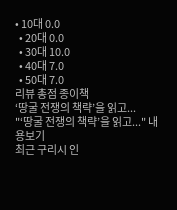• 10대 0.0
  • 20대 0.0
  • 30대 10.0
  • 40대 7.0
  • 50대 7.0
리뷰 총점 종이책
‘땅굴 전쟁의 책략’을 읽고...
"‘땅굴 전쟁의 책략’을 읽고..." 내용보기
최근 구리시 인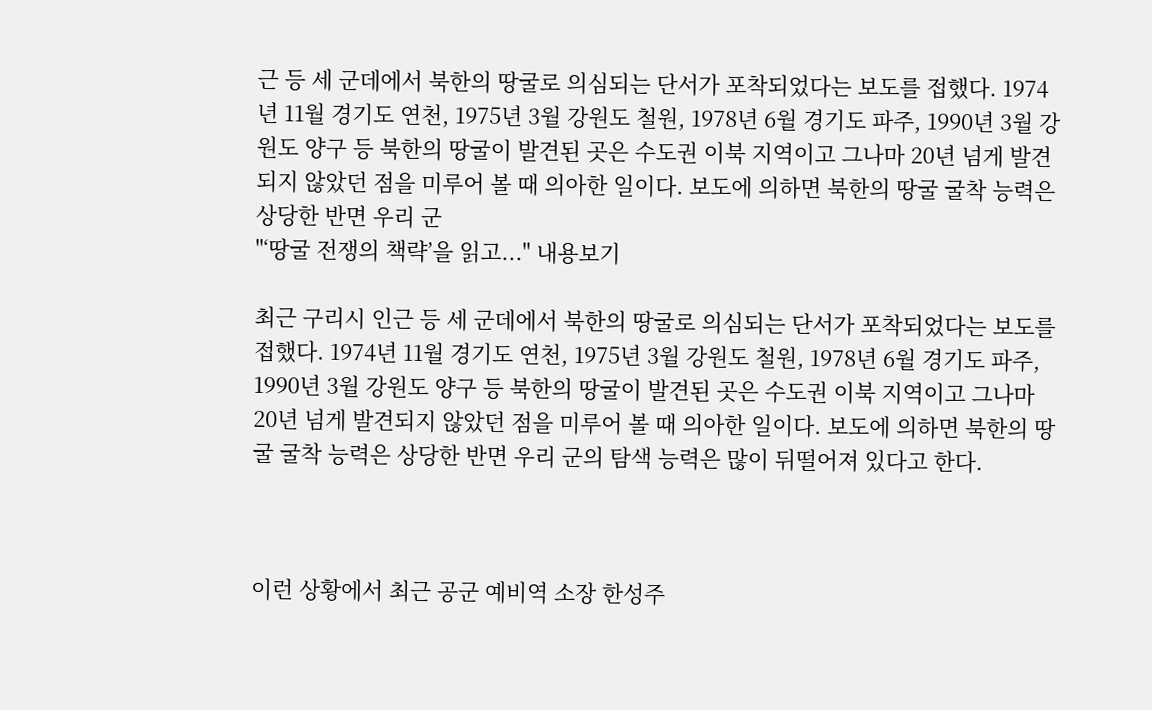근 등 세 군데에서 북한의 땅굴로 의심되는 단서가 포착되었다는 보도를 접했다. 1974년 11월 경기도 연천, 1975년 3월 강원도 철원, 1978년 6월 경기도 파주, 1990년 3월 강원도 양구 등 북한의 땅굴이 발견된 곳은 수도권 이북 지역이고 그나마 20년 넘게 발견되지 않았던 점을 미루어 볼 때 의아한 일이다. 보도에 의하면 북한의 땅굴 굴착 능력은 상당한 반면 우리 군
"‘땅굴 전쟁의 책략’을 읽고..." 내용보기

최근 구리시 인근 등 세 군데에서 북한의 땅굴로 의심되는 단서가 포착되었다는 보도를 접했다. 1974년 11월 경기도 연천, 1975년 3월 강원도 철원, 1978년 6월 경기도 파주, 1990년 3월 강원도 양구 등 북한의 땅굴이 발견된 곳은 수도권 이북 지역이고 그나마 20년 넘게 발견되지 않았던 점을 미루어 볼 때 의아한 일이다. 보도에 의하면 북한의 땅굴 굴착 능력은 상당한 반면 우리 군의 탐색 능력은 많이 뒤떨어져 있다고 한다.



이런 상황에서 최근 공군 예비역 소장 한성주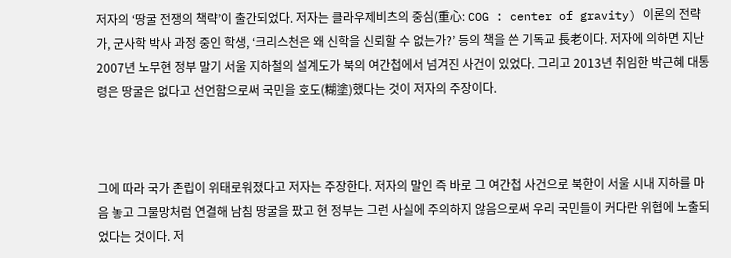저자의 ‘땅굴 전쟁의 책략’이 출간되었다. 저자는 클라우제비츠의 중심(重心: COG : center of gravity) 이론의 전략가, 군사학 박사 과정 중인 학생, ‘크리스천은 왜 신학을 신뢰할 수 없는가?’ 등의 책을 쓴 기독교 長老이다. 저자에 의하면 지난 2007년 노무현 정부 말기 서울 지하철의 설계도가 북의 여간첩에서 넘겨진 사건이 있었다. 그리고 2013년 취임한 박근혜 대통령은 땅굴은 없다고 선언함으로써 국민을 호도(糊塗)했다는 것이 저자의 주장이다.



그에 따라 국가 존립이 위태로워졌다고 저자는 주장한다. 저자의 말인 즉 바로 그 여간첩 사건으로 북한이 서울 시내 지하를 마음 놓고 그물망처럼 연결해 남침 땅굴을 팠고 현 정부는 그런 사실에 주의하지 않음으로써 우리 국민들이 커다란 위협에 노출되었다는 것이다. 저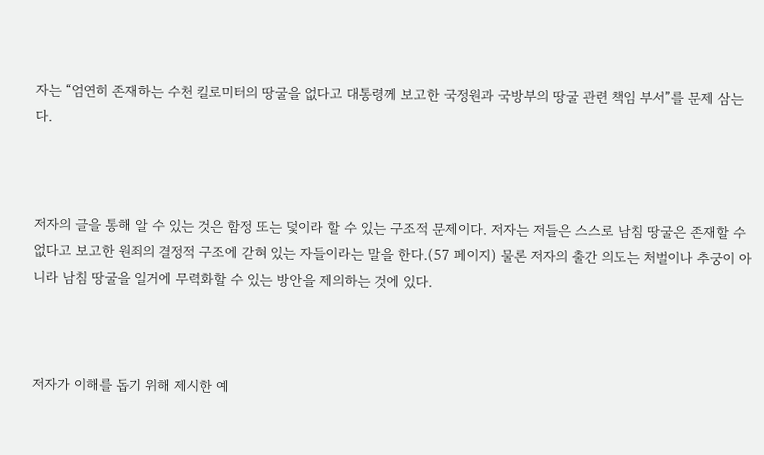자는 “엄연히 존재하는 수천 킬로미터의 땅굴을 없다고 대통령께 보고한 국정원과 국방부의 땅굴 관련 책임 부서”를 문제 삼는다.



저자의 글을 통해 알 수 있는 것은 함정 또는 덫이라 할 수 있는 구조적 문제이다. 저자는 저들은 스스로 남침 땅굴은 존재할 수 없다고 보고한 원죄의 결정적 구조에 갇혀 있는 자들이라는 말을 한다.(57 페이지) 물론 저자의 출간 의도는 처벌이나 추궁이 아니라 남침 땅굴을 일거에 무력화할 수 있는 방안을 제의하는 것에 있다.



저자가 이해를 돕기 위해 제시한 예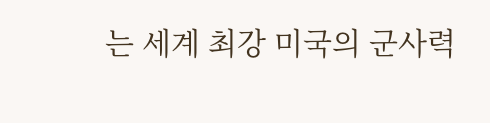는 세계 최강 미국의 군사력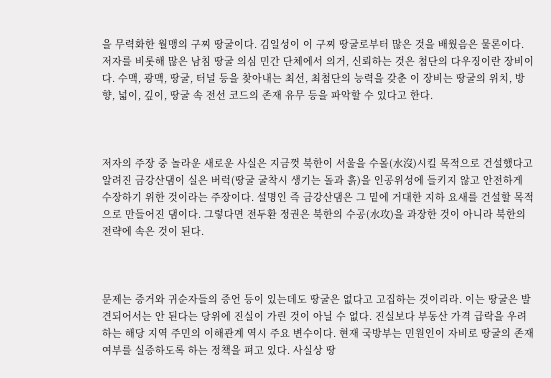을 무력화한 월맹의 구찌 땅굴이다. 김일성이 이 구찌 땅굴로부터 많은 것을 배웠음은 물론이다. 저자를 비롯해 많은 남침 땅굴 의심 민간 단체에서 의거, 신뢰하는 것은 첨단의 다우징이란 장비이다. 수맥, 광맥, 땅굴, 터널 등을 찾아내는 최선, 최첨단의 능력을 갖춘 이 장비는 땅굴의 위치, 방향, 넓이, 깊이, 땅굴 속 전선 코드의 존재 유무 등을 파악할 수 있다고 한다.



저자의 주장 중 놀라운 새로운 사실은 지금껏 북한이 서울을 수몰(水沒)시킬 목적으로 건설했다고 알려진 금강산댐이 실은 버럭(땅굴 굴착시 생기는 돌과 흙)을 인공위성에 들키지 않고 안전하게 수장하기 위한 것이라는 주장이다. 설명인 즉 금강산댐은 그 밑에 거대한 지하 요새를 건설할 목적으로 만들어진 댐이다. 그렇다면 전두환 정권은 북한의 수공(水攻)을 과장한 것이 아니라 북한의 전략에 속은 것이 된다.



문제는 증거와 귀순자들의 증언 등이 있는데도 땅굴은 없다고 고집하는 것이리라. 이는 땅굴은 발견되어서는 안 된다는 당위에 진실이 가린 것이 아닐 수 없다. 진실보다 부동산 가격 급락을 우려하는 해당 지역 주민의 이해관계 역시 주요 변수이다. 현재 국방부는 민원인이 자비로 땅굴의 존재 여부를 실증하도록 하는 정책을 펴고 있다. 사실상 땅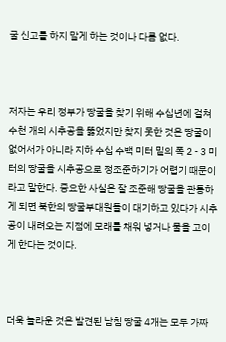굴 신고를 하지 말게 하는 것이나 다름 없다.



저자는 우리 정부가 땅굴을 찾기 위해 수십년에 걸쳐 수천 개의 시추공을 뚫었지만 찾지 못한 것은 땅굴이 없어서가 아니라 지하 수십 수백 미터 밑의 폭 2 - 3 미터의 땅굴을 시추공으로 정조준하기가 어렵기 때문이라고 말한다. 중요한 사실은 잘 조준해 땅굴을 관통하게 되면 북한의 땅굴부대원들이 대기하고 있다가 시추공이 내려오는 지점에 모래를 채워 넣거나 물을 고이게 한다는 것이다.



더욱 놀라운 것은 발견된 남침 땅굴 4개는 모두 가짜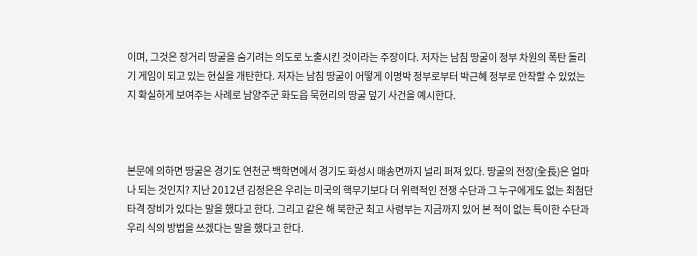이며, 그것은 장거리 땅굴을 숨기려는 의도로 노출시킨 것이라는 주장이다. 저자는 남침 땅굴이 정부 차원의 폭탄 돌리기 게임이 되고 있는 현실을 개탄한다. 저자는 남침 땅굴이 어떻게 이명박 정부로부터 박근혜 정부로 안착할 수 있었는지 확실하게 보여주는 사례로 남양주군 화도읍 묵현리의 땅굴 덮기 사건을 예시한다.



본문에 의하면 땅굴은 경기도 연천군 백학면에서 경기도 화성시 매송면까지 널리 퍼져 있다. 땅굴의 전장(全長)은 얼마나 되는 것인지? 지난 2012년 김정은은 우리는 미국의 핵무기보다 더 위력적인 전쟁 수단과 그 누구에게도 없는 최첨단 타격 장비가 있다는 말을 했다고 한다. 그리고 같은 해 북한군 최고 사령부는 지금까지 있어 본 적이 없는 특이한 수단과 우리 식의 방법을 쓰겠다는 말을 했다고 한다.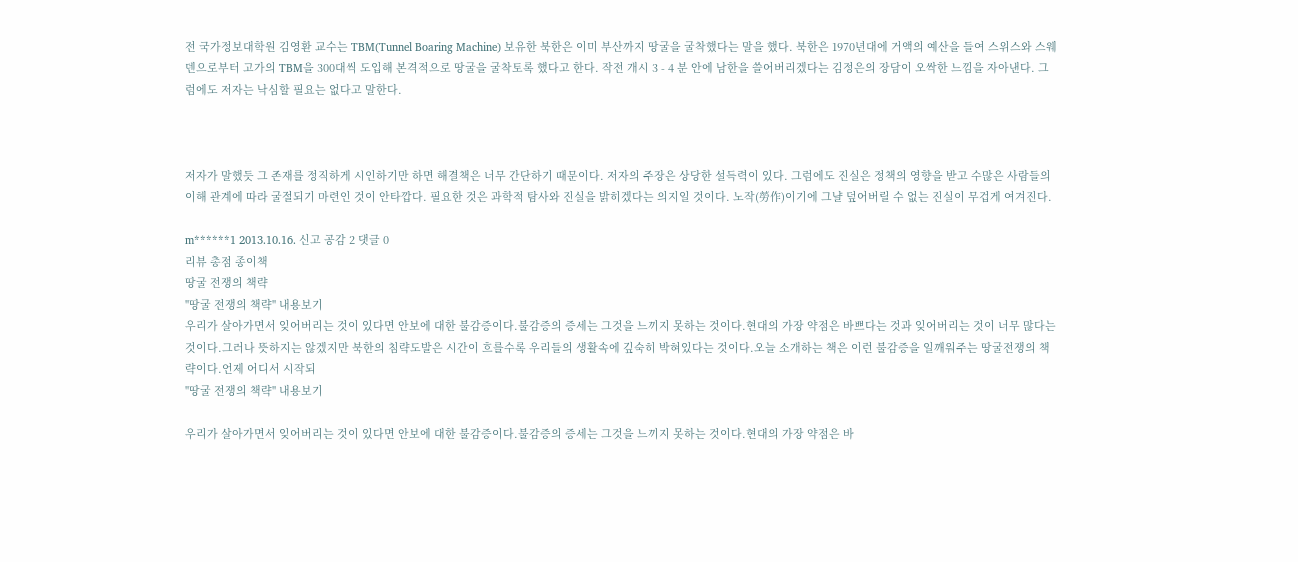전 국가정보대학원 김영환 교수는 TBM(Tunnel Boaring Machine) 보유한 북한은 이미 부산까지 땅굴을 굴착했다는 말을 했다. 북한은 1970년대에 거액의 예산을 들여 스위스와 스웨덴으로부터 고가의 TBM을 300대씩 도입해 본격적으로 땅굴을 굴착토록 했다고 한다. 작전 개시 3 - 4 분 안에 남한을 쓸어버리겠다는 김정은의 장담이 오싹한 느낌을 자아낸다. 그럼에도 저자는 낙심할 필요는 없다고 말한다.



저자가 말했듯 그 존재를 정직하게 시인하기만 하면 해결책은 너무 간단하기 때문이다. 저자의 주장은 상당한 설득력이 있다. 그럼에도 진실은 정책의 영향을 받고 수많은 사람들의 이해 관계에 따라 굴절되기 마련인 것이 안타깝다. 필요한 것은 과학적 탐사와 진실을 밝히겠다는 의지일 것이다. 노작(勞作)이기에 그냘 덮어버릴 수 없는 진실이 무겁게 여겨진다.

m******1 2013.10.16. 신고 공감 2 댓글 0
리뷰 총점 종이책
땅굴 전쟁의 책략
"땅굴 전쟁의 책략" 내용보기
우리가 살아가면서 잊어버리는 것이 있다면 안보에 대한 불감증이다.불감증의 증세는 그것을 느끼지 못하는 것이다.현대의 가장 약점은 바쁘다는 것과 잊어버리는 것이 너무 많다는 것이다.그러나 뜻하지는 않겠지만 북한의 침략도발은 시간이 흐를수록 우리들의 생활속에 깊숙히 박혀있다는 것이다.오늘 소개하는 책은 이런 불감증을 일깨워주는 땅굴전쟁의 책략이다.언제 어디서 시작되
"땅굴 전쟁의 책략" 내용보기

우리가 살아가면서 잊어버리는 것이 있다면 안보에 대한 불감증이다.불감증의 증세는 그것을 느끼지 못하는 것이다.현대의 가장 약점은 바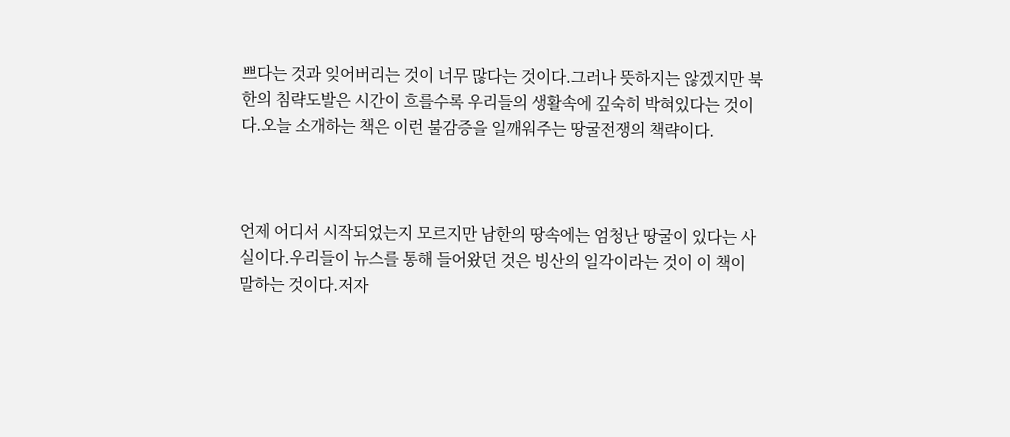쁘다는 것과 잊어버리는 것이 너무 많다는 것이다.그러나 뜻하지는 않겠지만 북한의 침략도발은 시간이 흐를수록 우리들의 생활속에 깊숙히 박혀있다는 것이다.오늘 소개하는 책은 이런 불감증을 일깨워주는 땅굴전쟁의 책략이다.



언제 어디서 시작되었는지 모르지만 남한의 땅속에는 엄청난 땅굴이 있다는 사실이다.우리들이 뉴스를 통해 들어왔던 것은 빙산의 일각이라는 것이 이 책이 말하는 것이다.저자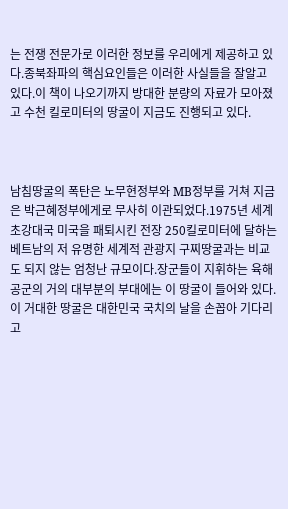는 전쟁 전문가로 이러한 정보를 우리에게 제공하고 있다.종북좌파의 핵심요인들은 이러한 사실들을 잘알고 있다.이 책이 나오기까지 방대한 분량의 자료가 모아졌고 수천 킬로미터의 땅굴이 지금도 진행되고 있다.



남침땅굴의 폭탄은 노무현정부와 MB정부를 거쳐 지금은 박근혜정부에게로 무사히 이관되었다.1975년 세계 초강대국 미국을 패퇴시킨 전장 250킬로미터에 달하는 베트남의 저 유명한 세계적 관광지 구찌땅굴과는 비교도 되지 않는 엄청난 규모이다.장군들이 지휘하는 육해공군의 거의 대부분의 부대에는 이 땅굴이 들어와 있다.이 거대한 땅굴은 대한민국 국치의 날을 손꼽아 기다리고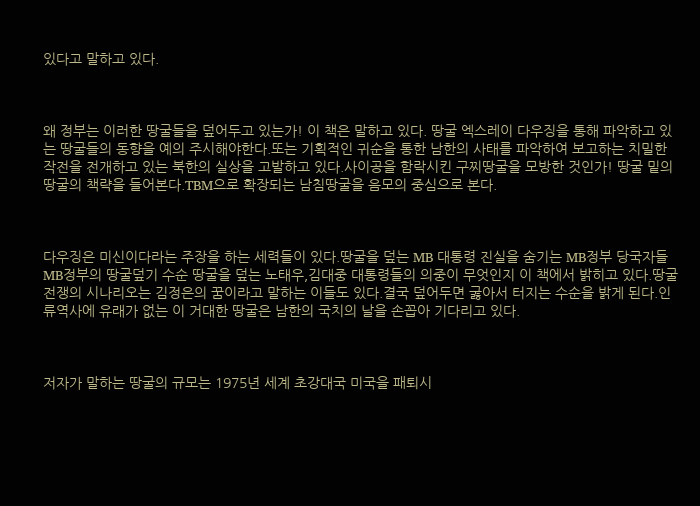있다고 말하고 있다.



왜 정부는 이러한 땅굴들을 덮어두고 있는가! 이 책은 말하고 있다. 땅굴 엑스레이 다우징을 통해 파악하고 있는 땅굴들의 동향을 예의 주시해야한다.또는 기획적인 귀순을 통한 남한의 사태를 파악하여 보고하는 치밀한 작전을 전개하고 있는 북한의 실상을 고발하고 있다.사이공을 함락시킨 구찌땅굴을 모방한 것인가! 땅굴 밑의 땅굴의 책략을 들어본다.TBM으로 확장되는 남침땅굴을 음모의 중심으로 본다.



다우징은 미신이다라는 주장을 하는 세력들이 있다.땅굴을 덮는 MB 대통령 진실을 숨기는 MB정부 당국자들 MB정부의 땅굴덮기 수순 땅굴을 덮는 노태우,김대중 대통령들의 의중이 무엇인지 이 책에서 밝히고 있다.땅굴 전쟁의 시나리오는 김정은의 꿈이라고 말하는 이들도 있다.결국 덮어두면 굻아서 터지는 수순을 밝게 된다.인류역사에 유래가 없는 이 거대한 땅굴은 남한의 국치의 날을 손꼽아 기다리고 있다.



저자가 말하는 땅굴의 규모는 1975년 세계 초강대국 미국을 패퇴시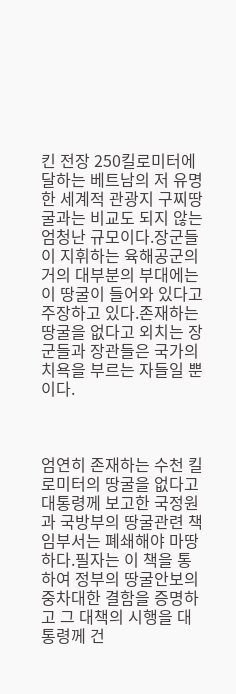킨 전장 250킬로미터에 달하는 베트남의 저 유명한 세계적 관광지 구찌땅굴과는 비교도 되지 않는 엄청난 규모이다.장군들이 지휘하는 육해공군의 거의 대부분의 부대에는 이 땅굴이 들어와 있다고 주장하고 있다.존재하는 땅굴을 없다고 외치는 장군들과 장관들은 국가의 치욕을 부르는 자들일 뿐이다.



엄연히 존재하는 수천 킬로미터의 땅굴을 없다고 대통령께 보고한 국정원과 국방부의 땅굴관련 책임부서는 폐쇄해야 마땅하다.필자는 이 책을 통하여 정부의 땅굴안보의 중차대한 결함을 증명하고 그 대책의 시행을 대통령께 건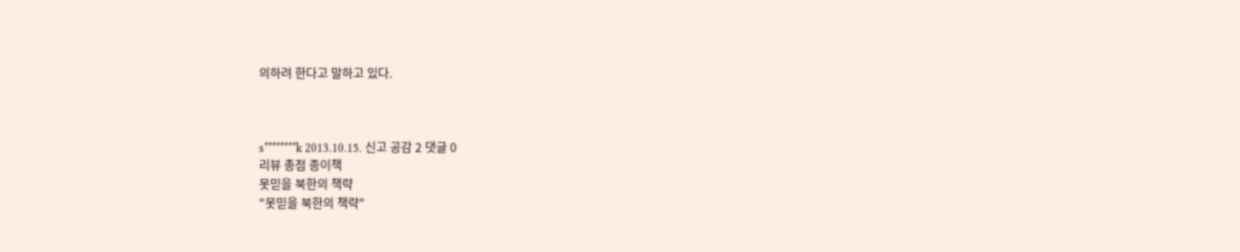의하려 한다고 말하고 있다.



s********k 2013.10.15. 신고 공감 2 댓글 0
리뷰 총점 종이책
못믿을 북한의 책략
"못믿을 북한의 책략"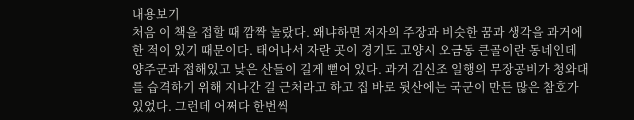내용보기
처음 이 책을 접할 때 깜짝 놀랐다. 왜냐하면 저자의 주장과 비슷한 꿈과 생각을 과거에 한 적이 있기 때문이다. 태어나서 자란 곳이 경기도 고양시 오금동 큰골이란 동네인데 양주군과 접해있고 낮은 산들이 길게 뻗어 있다. 과거 김신조 일행의 무장공비가 청와대를 습격하기 위해 지나간 길 근처라고 하고 집 바로 뒷산에는 국군이 만든 많은 참호가 있었다. 그런데 어쩌다 한번씩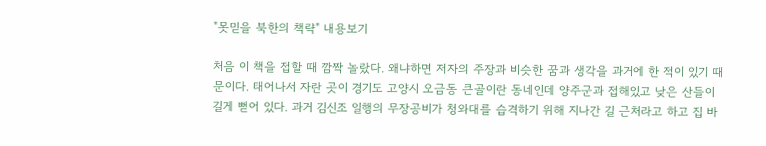"못믿을 북한의 책략" 내용보기

처음 이 책을 접할 때 깜짝 놀랐다. 왜냐하면 저자의 주장과 비슷한 꿈과 생각을 과거에 한 적이 있기 때문이다. 태어나서 자란 곳이 경기도 고양시 오금동 큰골이란 동네인데 양주군과 접해있고 낮은 산들이 길게 뻗어 있다. 과거 김신조 일행의 무장공비가 청와대를 습격하기 위해 지나간 길 근처라고 하고 집 바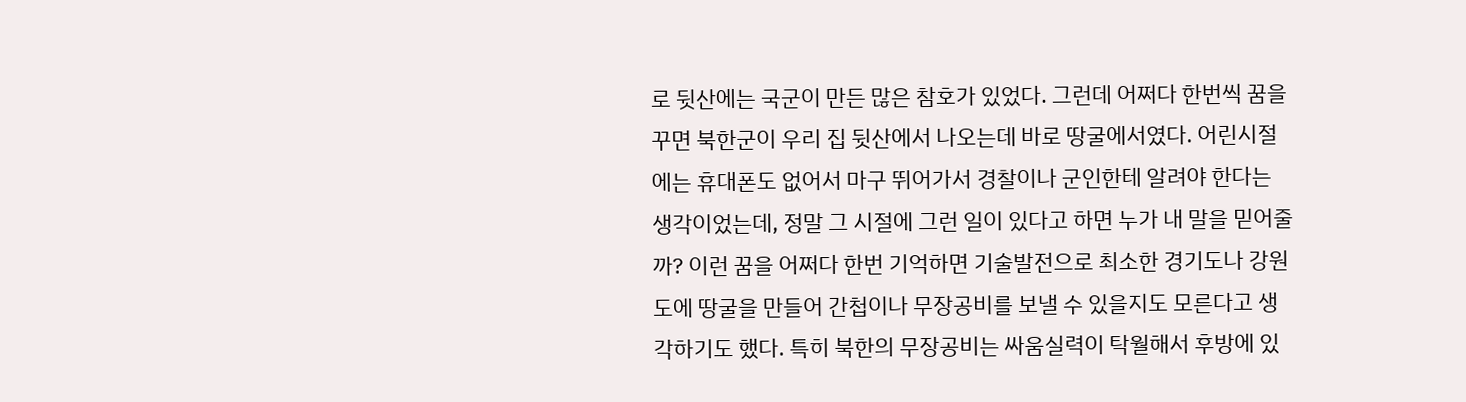로 뒷산에는 국군이 만든 많은 참호가 있었다. 그런데 어쩌다 한번씩 꿈을 꾸면 북한군이 우리 집 뒷산에서 나오는데 바로 땅굴에서였다. 어린시절에는 휴대폰도 없어서 마구 뛰어가서 경찰이나 군인한테 알려야 한다는 생각이었는데, 정말 그 시절에 그런 일이 있다고 하면 누가 내 말을 믿어줄까? 이런 꿈을 어쩌다 한번 기억하면 기술발전으로 최소한 경기도나 강원도에 땅굴을 만들어 간첩이나 무장공비를 보낼 수 있을지도 모른다고 생각하기도 했다. 특히 북한의 무장공비는 싸움실력이 탁월해서 후방에 있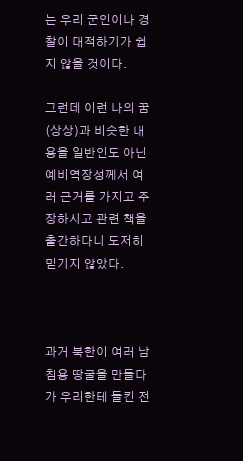는 우리 군인이나 경찰이 대적하기가 쉽지 않을 것이다.

그런데 이런 나의 꿈(상상)과 비슷한 내용을 일반인도 아닌 예비역장성께서 여러 근거를 가지고 주장하시고 관련 책을 출간하다니 도저히 믿기지 않았다.



과거 북한이 여러 남침용 땅굴을 만들다가 우리한테 들킨 전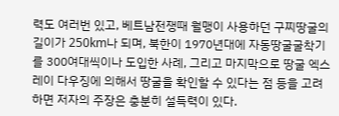력도 여러번 있고, 베트남전쟁때 월맹이 사용하던 구찌땅굴의 길이가 250km나 되며, 북한이 1970년대에 자동땅굴굴착기를 300여대씩이나 도입한 사례, 그리고 마지막으로 땅굴 엑스레이 다우징에 의해서 땅굴을 확인할 수 있다는 점 등을 고려하면 저자의 주장은 충분히 설득력이 있다.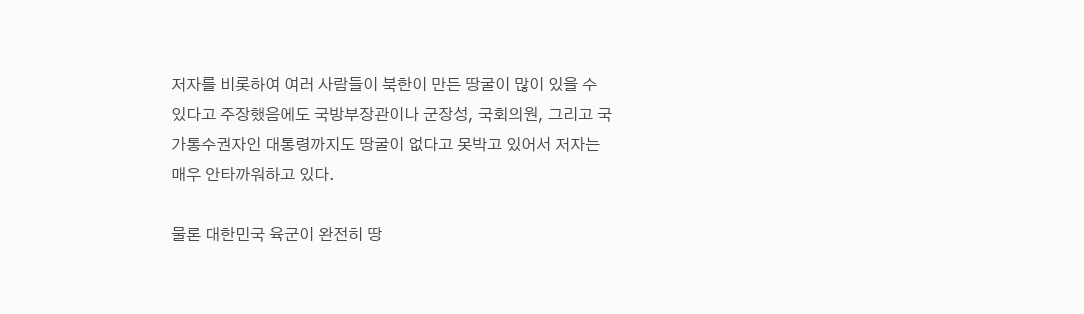저자를 비롯하여 여러 사람들이 북한이 만든 땅굴이 많이 있을 수 있다고 주장했음에도 국방부장관이나 군장성, 국회의원, 그리고 국가통수권자인 대통령까지도 땅굴이 없다고 못박고 있어서 저자는 매우 안타까워하고 있다.

물론 대한민국 육군이 완전히 땅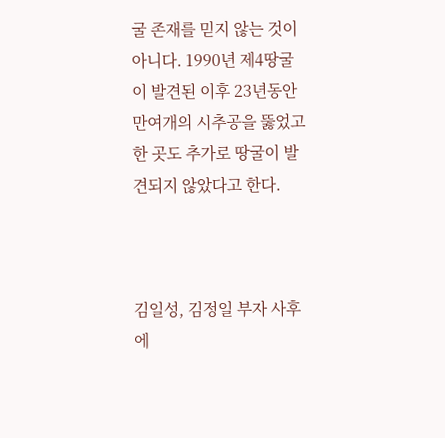굴 존재를 믿지 않는 것이 아니다. 1990년 제4땅굴이 발견된 이후 23년동안 만여개의 시추공을 뚫었고 한 곳도 추가로 땅굴이 발견되지 않았다고 한다.



김일성, 김정일 부자 사후에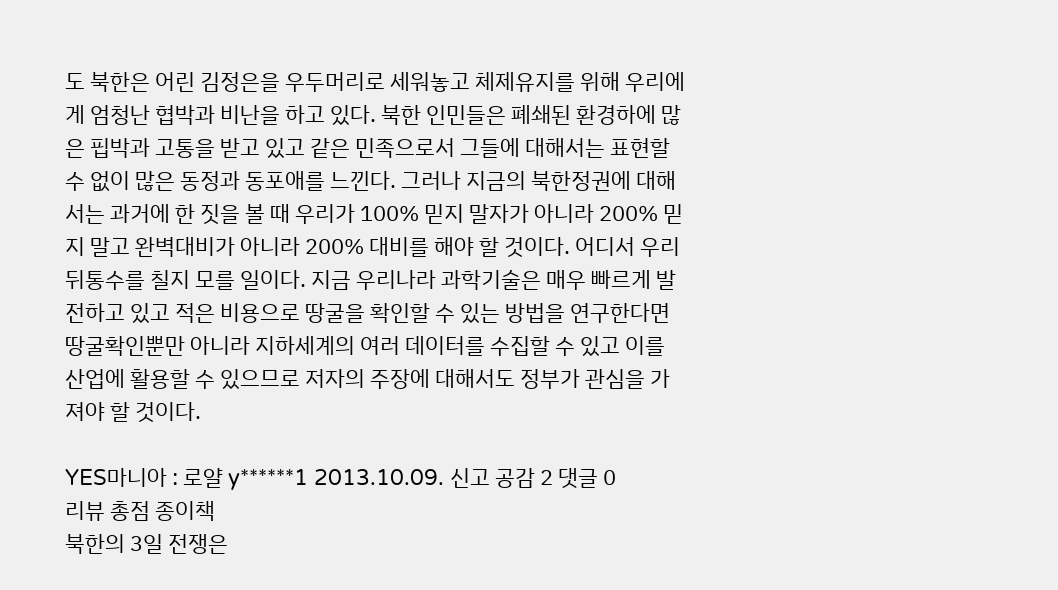도 북한은 어린 김정은을 우두머리로 세워놓고 체제유지를 위해 우리에게 엄청난 협박과 비난을 하고 있다. 북한 인민들은 폐쇄된 환경하에 많은 핍박과 고통을 받고 있고 같은 민족으로서 그들에 대해서는 표현할 수 없이 많은 동정과 동포애를 느낀다. 그러나 지금의 북한정권에 대해서는 과거에 한 짓을 볼 때 우리가 100% 믿지 말자가 아니라 200% 믿지 말고 완벽대비가 아니라 200% 대비를 해야 할 것이다. 어디서 우리 뒤통수를 칠지 모를 일이다. 지금 우리나라 과학기술은 매우 빠르게 발전하고 있고 적은 비용으로 땅굴을 확인할 수 있는 방법을 연구한다면 땅굴확인뿐만 아니라 지하세계의 여러 데이터를 수집할 수 있고 이를 산업에 활용할 수 있으므로 저자의 주장에 대해서도 정부가 관심을 가져야 할 것이다.

YES마니아 : 로얄 y******1 2013.10.09. 신고 공감 2 댓글 0
리뷰 총점 종이책
북한의 3일 전쟁은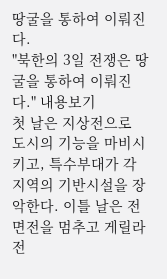땅굴을 통하여 이뤄진다.
"북한의 3일 전쟁은 땅굴을 통하여 이뤄진다." 내용보기
첫 날은 지상전으로 도시의 기능을 마비시키고, 특수부대가 각 지역의 기반시설을 장악한다. 이틀 날은 전면전을 멈추고 게릴라전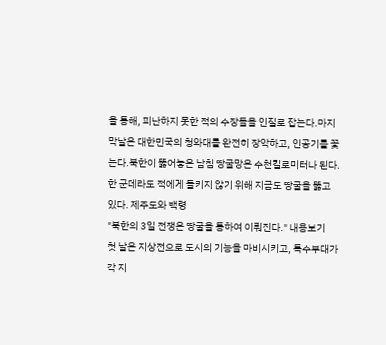을 통해, 피난하지 못한 적의 수장들을 인질로 잡는다.마지막날은 대한민국의 청와대를 완전히 장악하고, 인공기를 꽃는다.북한이 뚫어놓은 남침 땅굴망은 수천킬로미터나 된다.한 군데라도 적에게 들키지 않기 위해 지금도 땅굴을 뚫고 있다. 제주도와 백령
"북한의 3일 전쟁은 땅굴을 통하여 이뤄진다." 내용보기
첫 날은 지상전으로 도시의 기능을 마비시키고, 특수부대가 각 지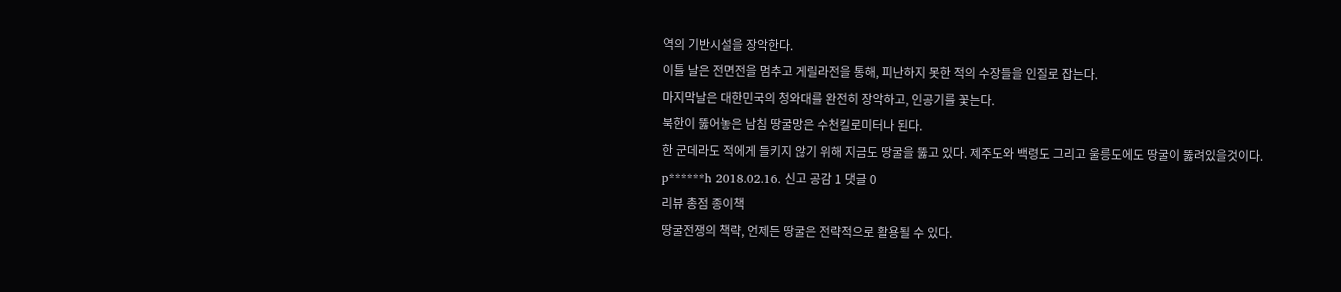역의 기반시설을 장악한다.
이틀 날은 전면전을 멈추고 게릴라전을 통해, 피난하지 못한 적의 수장들을 인질로 잡는다.
마지막날은 대한민국의 청와대를 완전히 장악하고, 인공기를 꽃는다.
북한이 뚫어놓은 남침 땅굴망은 수천킬로미터나 된다.
한 군데라도 적에게 들키지 않기 위해 지금도 땅굴을 뚫고 있다. 제주도와 백령도 그리고 울릉도에도 땅굴이 뚫려있을것이다.
p******h 2018.02.16. 신고 공감 1 댓글 0
리뷰 총점 종이책
땅굴전쟁의 책략, 언제든 땅굴은 전략적으로 활용될 수 있다.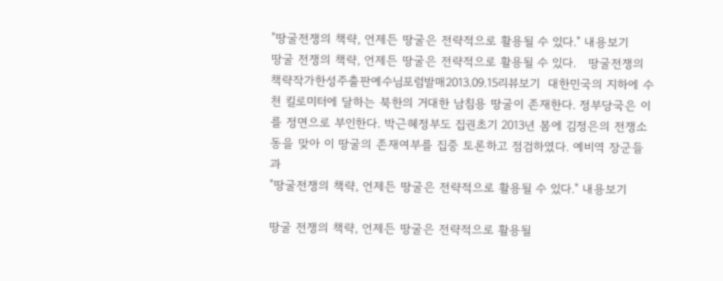"땅굴전쟁의 책략, 언제든 땅굴은 전략적으로 활용될 수 있다." 내용보기
땅굴 전쟁의 책략, 언제든 땅굴은 전략적으로 활용될 수 있다.   땅굴전쟁의 책략작가한성주출판예수님포럼발매2013.09.15리뷰보기  대한민국의 지하에 수천 킬로미터에 달하는 북한의 거대한 남침용 땅굴이 존재한다. 정부당국은 이를 정면으로 부인한다. 박근혜정부도 집권초기 2013년 봄에 김정은의 전쟁소동을 맞아 이 땅굴의 존재여부를 집중 토론하고 점검하였다. 예비역 장군들과
"땅굴전쟁의 책략, 언제든 땅굴은 전략적으로 활용될 수 있다." 내용보기

땅굴 전쟁의 책략, 언제든 땅굴은 전략적으로 활용될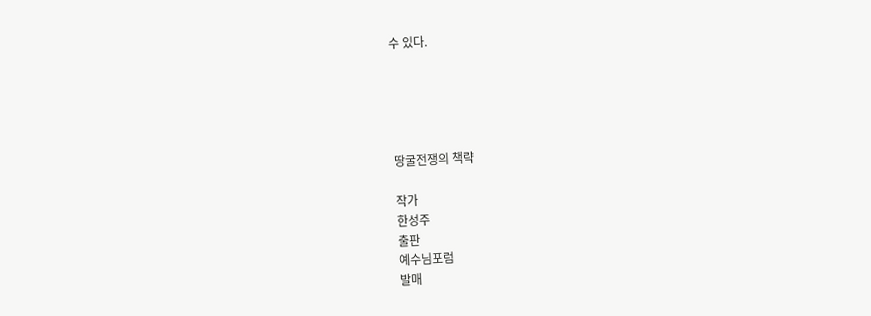수 있다.





땅굴전쟁의 책략

작가
한성주
출판
예수님포럼
발매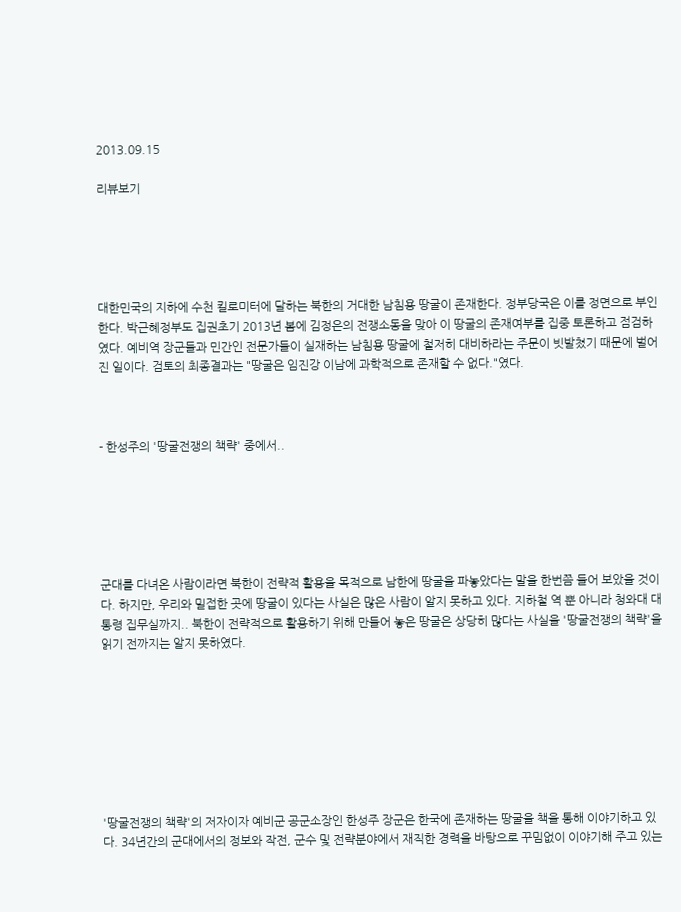2013.09.15

리뷰보기





대한민국의 지하에 수천 킬로미터에 달하는 북한의 거대한 남침용 땅굴이 존재한다. 정부당국은 이를 정면으로 부인한다. 박근혜정부도 집권초기 2013년 봄에 김정은의 전쟁소동을 맞아 이 땅굴의 존재여부를 집중 토론하고 점검하였다. 예비역 장군들과 민간인 전문가들이 실재하는 남침용 땅굴에 철저히 대비하라는 주문이 빗발쳤기 때문에 벌어진 일이다. 검토의 최종결과는 "땅굴은 임진강 이남에 과학적으로 존재할 수 없다."였다.



- 한성주의 '땅굴전쟁의 책략' 중에서..






군대를 다녀온 사람이라면 북한이 전략적 활용을 목적으로 남한에 땅굴을 파놓았다는 말을 한번쯤 들어 보았을 것이다. 하지만, 우리와 밀접한 곳에 땅굴이 있다는 사실은 많은 사람이 알지 못하고 있다. 지하철 역 뿐 아니라 청와대 대통령 집무실까지.. 북한이 전략적으로 활용하기 위해 만들어 놓은 땅굴은 상당히 많다는 사실을 '땅굴전쟁의 책략'을 읽기 전까지는 알지 못하였다.








'땅굴전쟁의 책략'의 저자이자 예비군 공군소장인 한성주 장군은 한국에 존재하는 땅굴을 책을 통해 이야기하고 있다. 34년간의 군대에서의 정보와 작전, 군수 및 전략분야에서 재직한 경력을 바탕으로 꾸밈없이 이야기해 주고 있는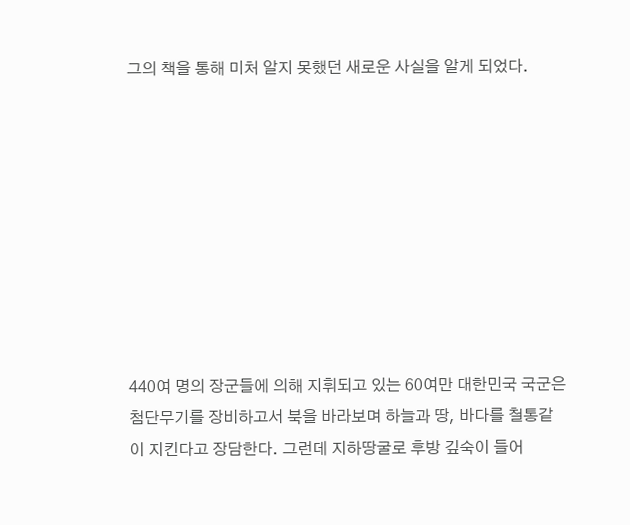그의 책을 통해 미처 알지 못했던 새로운 사실을 알게 되었다.









440여 명의 장군들에 의해 지휘되고 있는 60여만 대한민국 국군은 첨단무기를 장비하고서 북을 바라보며 하늘과 땅, 바다를 철통같이 지킨다고 장담한다. 그런데 지하땅굴로 후방 깊숙이 들어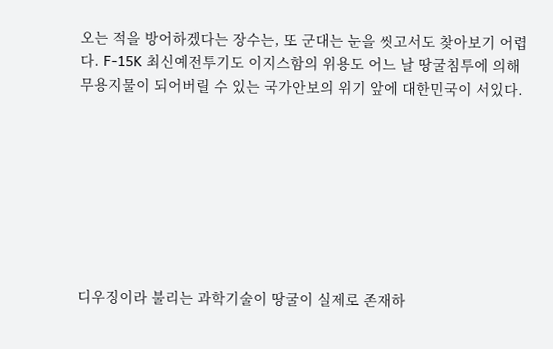오는 적을 방어하겠다는 장수는, 또 군대는 눈을 씻고서도 찾아보기 어렵다. F-15K 최신예전투기도 이지스함의 위용도 어느 날 땅굴침투에 의해 무용지물이 되어버릴 수 있는 국가안보의 위기 앞에 대한민국이 서있다.








디우징이라 불리는 과학기술이 땅굴이 실제로 존재하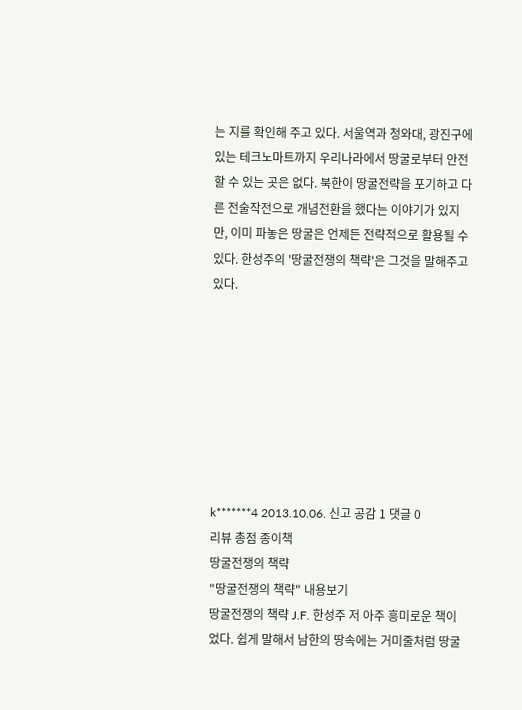는 지를 확인해 주고 있다. 서울역과 청와대, 광진구에 있는 테크노마트까지 우리나라에서 땅굴로부터 안전할 수 있는 곳은 없다. 북한이 땅굴전략을 포기하고 다른 전술작전으로 개념전환을 했다는 이야기가 있지만, 이미 파놓은 땅굴은 언제든 전략적으로 활용될 수 있다. 한성주의 '땅굴전쟁의 책략'은 그것을 말해주고 있다.








k*******4 2013.10.06. 신고 공감 1 댓글 0
리뷰 총점 종이책
땅굴전쟁의 책략
"땅굴전쟁의 책략" 내용보기
땅굴전쟁의 책략 J.F. 한성주 저 아주 흥미로운 책이었다. 쉽게 말해서 남한의 땅속에는 거미줄처럼 땅굴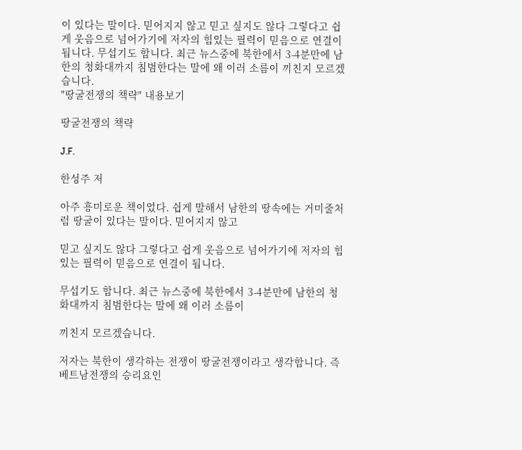이 있다는 말이다. 믿어지지 않고 믿고 싶지도 않다 그렇다고 쉽게 웃음으로 넘어가기에 저자의 힘있는 필력이 믿음으로 연결이 됩니다. 무섭기도 합니다. 최근 뉴스중에 북한에서 3-4분만에 남한의 청화대까지 침범한다는 말에 왜 이러 소름이 끼친지 모르겠습니다.
"땅굴전쟁의 책략" 내용보기

땅굴전쟁의 책략

J.F.

한성주 저

아주 흥미로운 책이었다. 쉽게 말해서 남한의 땅속에는 거미줄처럼 땅굴이 있다는 말이다. 믿어지지 않고

믿고 싶지도 않다 그렇다고 쉽게 웃음으로 넘어가기에 저자의 힘있는 필력이 믿음으로 연결이 됩니다.

무섭기도 합니다. 최근 뉴스중에 북한에서 3-4분만에 남한의 청화대까지 침범한다는 말에 왜 이러 소름이

끼친지 모르겠습니다.

저자는 북한이 생각하는 전쟁이 땅굴전쟁이라고 생각합니다. 즉 베트남전쟁의 승리요인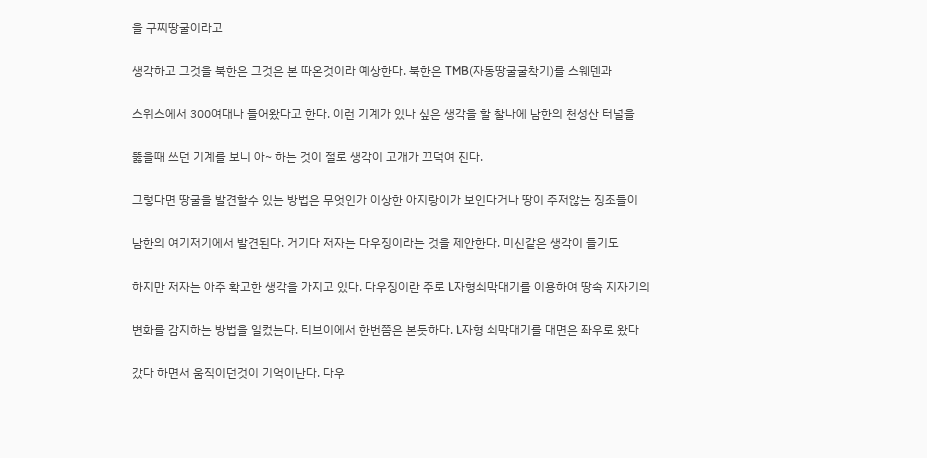을 구찌땅굴이라고

생각하고 그것을 북한은 그것은 본 따온것이라 예상한다. 북한은 TMB(자동땅굴굴착기)를 스웨덴과

스위스에서 300여대나 들어왔다고 한다. 이런 기계가 있나 싶은 생각을 할 찰나에 남한의 천성산 터널을

뚫을때 쓰던 기계를 보니 아~ 하는 것이 절로 생각이 고개가 끄덕여 진다.

그렇다면 땅굴을 발견할수 있는 방법은 무엇인가 이상한 아지랑이가 보인다거나 땅이 주저않는 징조들이

남한의 여기저기에서 발견된다. 거기다 저자는 다우징이라는 것을 제안한다. 미신같은 생각이 들기도

하지만 저자는 아주 확고한 생각을 가지고 있다. 다우징이란 주로 L자형쇠막대기를 이용하여 땅속 지자기의

변화를 감지하는 방법을 일컸는다. 티브이에서 한번쯤은 본듯하다. L자형 쇠막대기를 대면은 좌우로 왔다

갔다 하면서 움직이던것이 기억이난다. 다우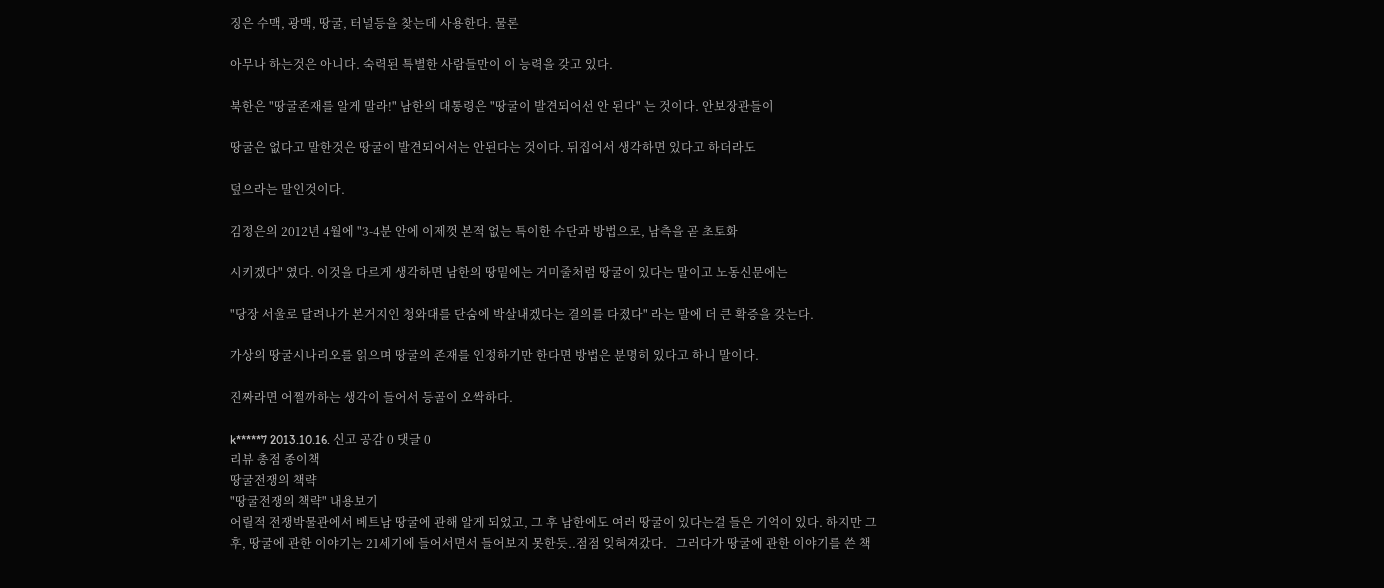징은 수맥, 광맥, 땅굴, 터널등을 찾는데 사용한다. 물론

아무나 하는것은 아니다. 숙력된 특별한 사람들만이 이 능력을 갖고 있다.

북한은 "땅굴존재를 알게 말라!" 남한의 대통령은 "땅굴이 발견되어선 안 된다" 는 것이다. 안보장관들이

땅굴은 없다고 말한것은 땅굴이 발견되어서는 안된다는 것이다. 뒤집어서 생각하면 있다고 하더라도

덮으라는 말인것이다.

김정은의 2012년 4월에 "3-4분 안에 이제껏 본적 없는 특이한 수단과 방법으로, 남측을 곧 초토화

시키겠다" 였다. 이것을 다르게 생각하면 남한의 땅밑에는 거미줄처럼 땅굴이 있다는 말이고 노동신문에는

"당장 서울로 달려나가 본거지인 청와대를 단숨에 박살내겠다는 결의를 다졌다" 라는 말에 더 큰 확증을 갖는다.

가상의 땅굴시나리오를 읽으며 땅굴의 존재를 인정하기만 한다면 방법은 분명히 있다고 하니 말이다.

진짜라면 어쩔까하는 생각이 들어서 등골이 오싹하다.

k*****7 2013.10.16. 신고 공감 0 댓글 0
리뷰 총점 종이책
땅굴전쟁의 책략
"땅굴전쟁의 책략" 내용보기
어릴적 전쟁박물관에서 베트남 땅굴에 관해 알게 되었고, 그 후 남한에도 여러 땅굴이 있다는걸 들은 기억이 있다. 하지만 그 후, 땅굴에 관한 이야기는 21세기에 들어서면서 들어보지 못한듯..점점 잊혀져갔다.   그러다가 땅굴에 관한 이야기를 쓴 책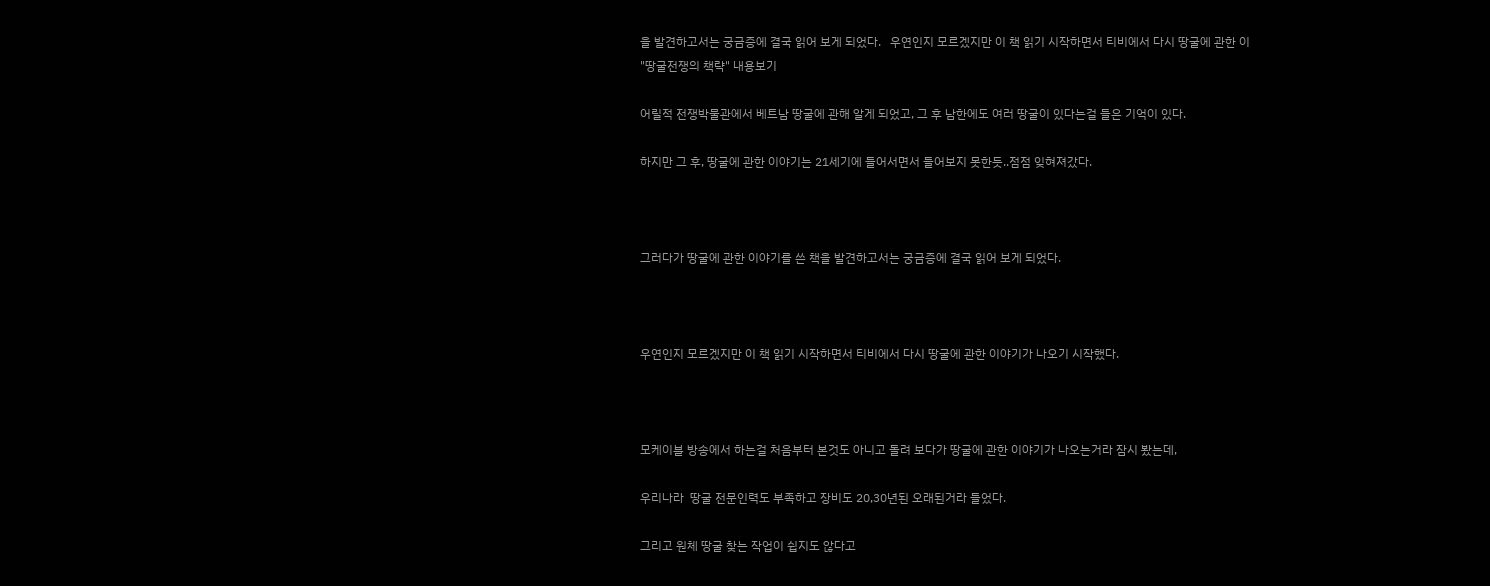을 발견하고서는 궁금증에 결국 읽어 보게 되었다.   우연인지 모르겠지만 이 책 읽기 시작하면서 티비에서 다시 땅굴에 관한 이
"땅굴전쟁의 책략" 내용보기

어릴적 전쟁박물관에서 베트남 땅굴에 관해 알게 되었고, 그 후 남한에도 여러 땅굴이 있다는걸 들은 기억이 있다.

하지만 그 후, 땅굴에 관한 이야기는 21세기에 들어서면서 들어보지 못한듯..점점 잊혀져갔다.



그러다가 땅굴에 관한 이야기를 쓴 책을 발견하고서는 궁금증에 결국 읽어 보게 되었다.



우연인지 모르겠지만 이 책 읽기 시작하면서 티비에서 다시 땅굴에 관한 이야기가 나오기 시작했다.



모케이블 방송에서 하는걸 처음부터 본것도 아니고 돌려 보다가 땅굴에 관한 이야기가 나오는거라 잠시 봤는데,

우리나라  땅굴 전문인력도 부족하고 장비도 20,30년된 오래된거라 들었다.

그리고 원체 땅굴 찾는 작업이 쉽지도 않다고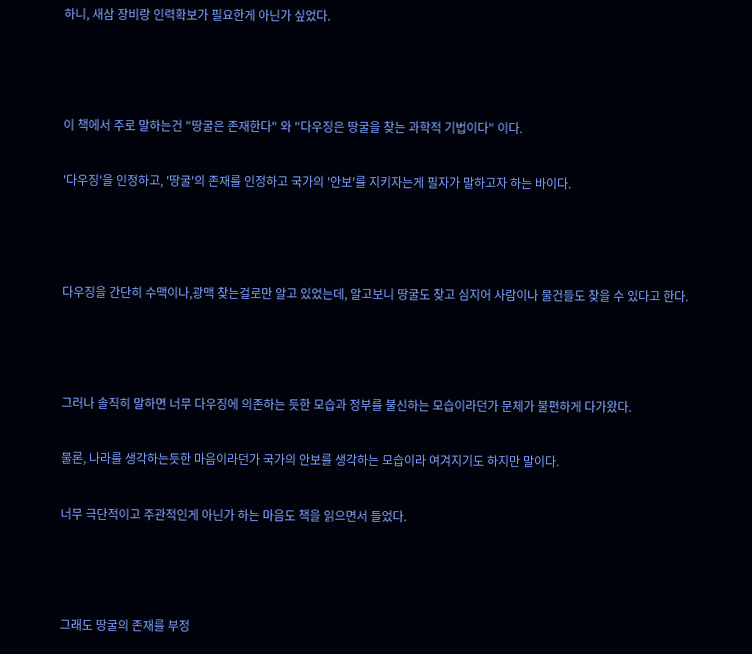하니, 새삼 장비랑 인력확보가 필요한게 아닌가 싶었다.



이 책에서 주로 말하는건 "땅굴은 존재한다" 와 "다우징은 땅굴을 찾는 과학적 기법이다" 이다.

'다우징'을 인정하고, '땅굴'의 존재를 인정하고 국가의 '안보'를 지키자는게 필자가 말하고자 하는 바이다.



다우징을 간단히 수맥이나,광맥 찾는걸로만 알고 있었는데, 알고보니 땅굴도 찾고 심지어 사람이나 물건들도 찾을 수 있다고 한다.



그러나 솔직히 말하면 너무 다우징에 의존하는 듯한 모습과 정부를 불신하는 모습이라던가 문체가 불편하게 다가왔다.

물론, 나라를 생각하는듯한 마음이라던가 국가의 안보를 생각하는 모습이라 여겨지기도 하지만 말이다.

너무 극단적이고 주관적인게 아닌가 하는 마음도 책을 읽으면서 들었다.



그래도 땅굴의 존재를 부정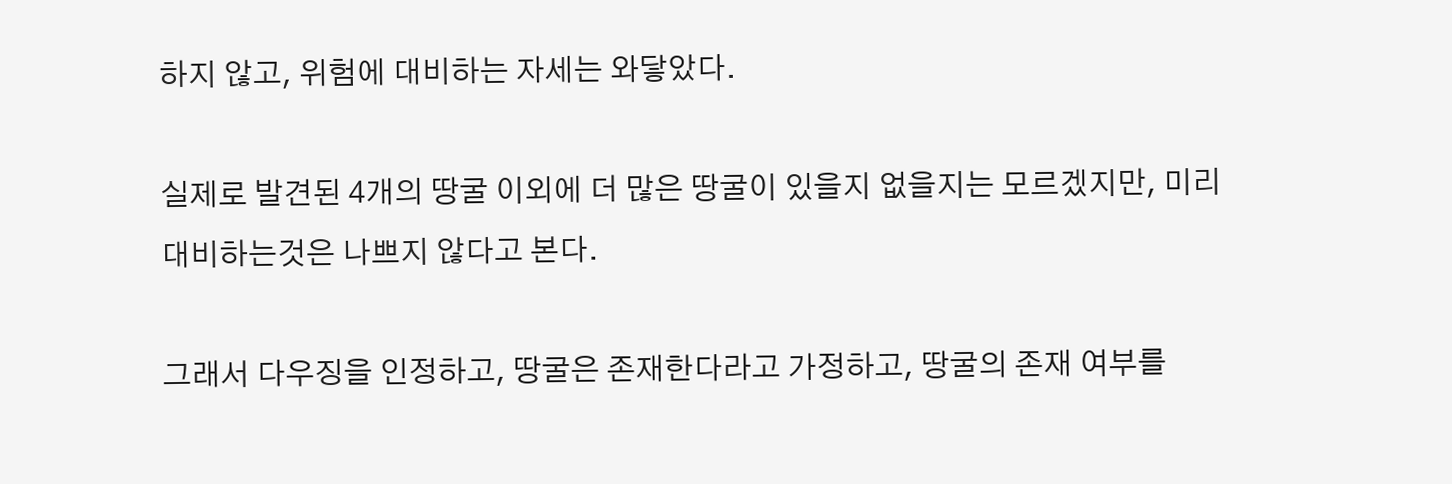하지 않고, 위험에 대비하는 자세는 와닿았다.

실제로 발견된 4개의 땅굴 이외에 더 많은 땅굴이 있을지 없을지는 모르겠지만, 미리 대비하는것은 나쁘지 않다고 본다.

그래서 다우징을 인정하고, 땅굴은 존재한다라고 가정하고, 땅굴의 존재 여부를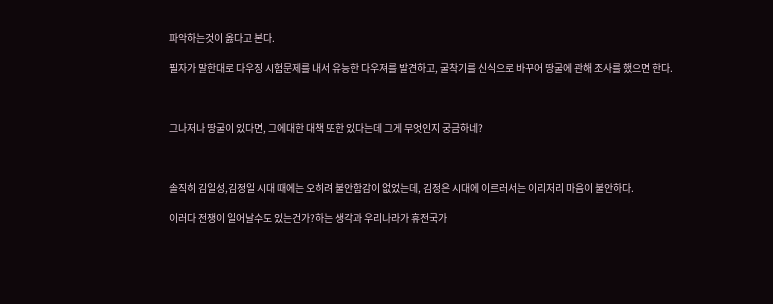파악하는것이 옳다고 본다.

필자가 말한대로 다우징 시험문제를 내서 유능한 다우져를 발견하고, 굴착기를 신식으로 바꾸어 땅굴에 관해 조사를 했으면 한다.



그나저나 땅굴이 있다면, 그에대한 대책 또한 있다는데 그게 무엇인지 궁금하네?



솔직히 김일성,김정일 시대 때에는 오히려 불안함감이 없었는데, 김정은 시대에 이르러서는 이리저리 마음이 불안하다.

이러다 전쟁이 일어날수도 있는건가?하는 생각과 우리나라가 휴전국가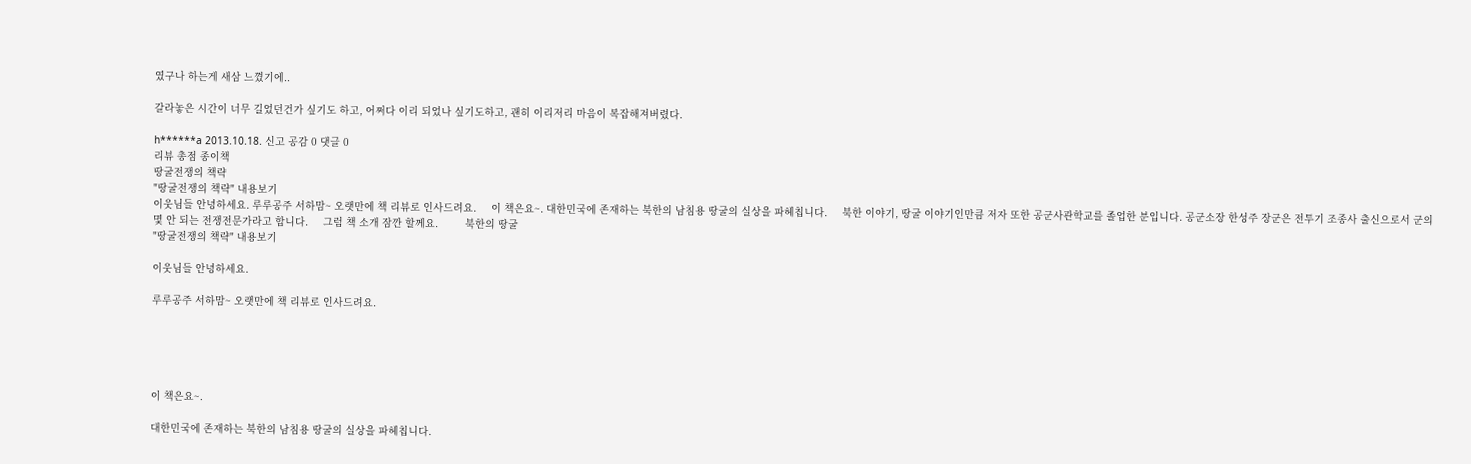였구나 하는게 새삼 느꼈기에..

갈라놓은 시간이 너무 길었던건가 싶기도 하고, 어쩌다 이리 되었나 싶기도하고, 괜히 이리저리 마음이 복잡해져버렸다.

h******a 2013.10.18. 신고 공감 0 댓글 0
리뷰 총점 종이책
땅굴전쟁의 책략
"땅굴전쟁의 책략" 내용보기
이웃님들 안녕하세요. 루루공주 서하맘~ 오랫만에 책 리뷰로 인사드려요.     이 책은요~. 대한민국에 존재하는 북한의 남침용 땅굴의 실상을 파헤칩니다.     북한 이야기, 땅굴 이야기인만큼 저자 또한 공군사관학교를 졸업한 분입니다. 공군소장 한성주 장군은 전투기 조종사 출신으로서 군의 몇 안 되는 전쟁전문가라고 합니다.     그럼 책 소개 잠깐 할께요.         북한의 땅굴
"땅굴전쟁의 책략" 내용보기

이웃님들 안녕하세요.

루루공주 서하맘~ 오랫만에 책 리뷰로 인사드려요.





이 책은요~.

대한민국에 존재하는 북한의 남침용 땅굴의 실상을 파헤칩니다.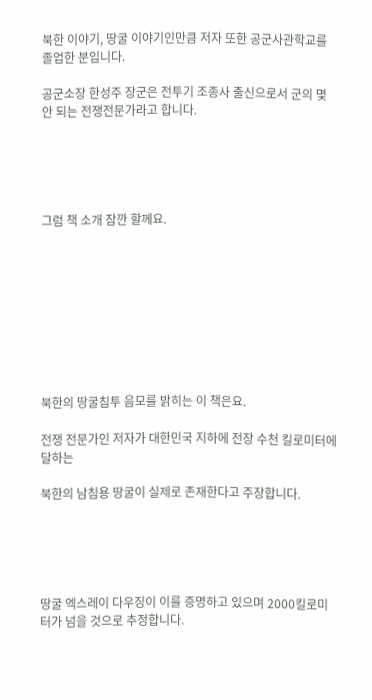북한 이야기, 땅굴 이야기인만큼 저자 또한 공군사관학교를 졸업한 분입니다.

공군소장 한성주 장군은 전투기 조종사 출신으로서 군의 몇 안 되는 전쟁전문가라고 합니다.





그럼 책 소개 잠깐 할께요.









북한의 땅굴침투 음모를 밝히는 이 책은요.

전쟁 전문가인 저자가 대한민국 지하에 전장 수천 킬로미터에 달하는

북한의 남침용 땅굴이 실제로 존재한다고 주장합니다.





땅굴 엑스레이 다우징이 이를 증명하고 있으며 2000킬로미터가 넘을 것으로 추정합니다.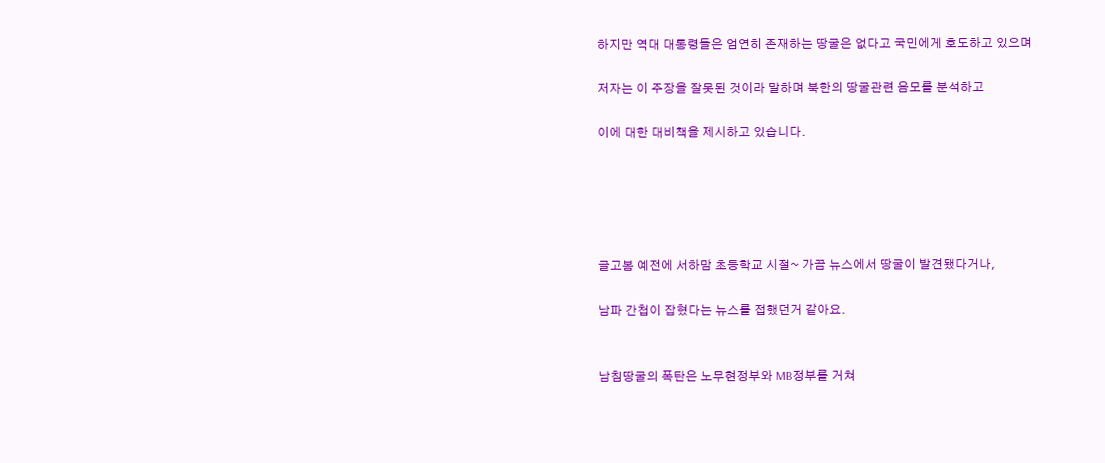하지만 역대 대통령들은 엄연히 존재하는 땅굴은 없다고 국민에게 호도하고 있으며

저자는 이 주장을 잘못된 것이라 말하며 북한의 땅굴관련 음모를 분석하고

이에 대한 대비책을 제시하고 있습니다.





글고봄 예전에 서하맘 초등학교 시절~ 가끔 뉴스에서 땅굴이 발견됐다거나,

남파 간첩이 잡혔다는 뉴스를 접했던거 같아요.


남침땅굴의 폭탄은 노무현정부와 MB정부를 거쳐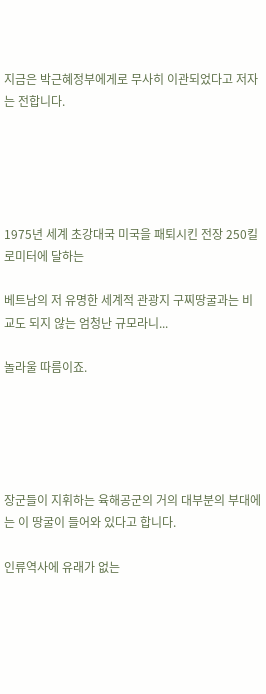지금은 박근혜정부에게로 무사히 이관되었다고 저자는 전합니다.





1975년 세계 초강대국 미국을 패퇴시킨 전장 250킬로미터에 달하는

베트남의 저 유명한 세계적 관광지 구찌땅굴과는 비교도 되지 않는 엄청난 규모라니...

놀라울 따름이죠.





장군들이 지휘하는 육해공군의 거의 대부분의 부대에는 이 땅굴이 들어와 있다고 합니다.

인류역사에 유래가 없는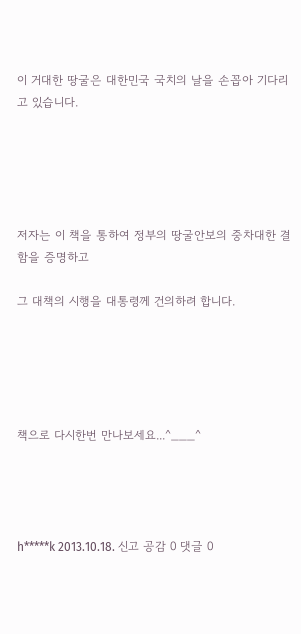이 거대한 땅굴은 대한민국 국치의 날을 손꼽아 기다리고 있습니다.





저자는 이 책을 통하여 정부의 땅굴안보의 중차대한 결함을 증명하고

그 대책의 시행을 대통령께 건의하려 합니다.





책으로 다시한번 만나보세요...^___^




h*****k 2013.10.18. 신고 공감 0 댓글 0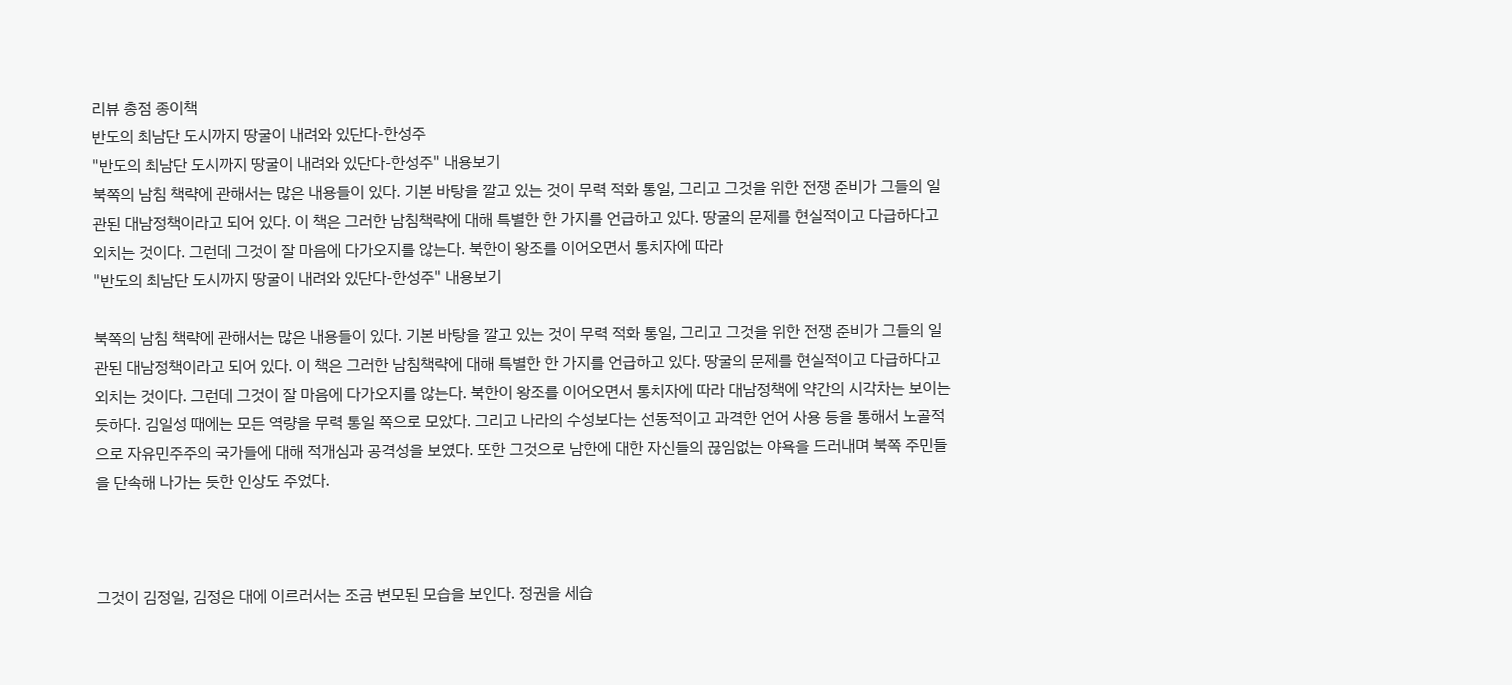리뷰 총점 종이책
반도의 최남단 도시까지 땅굴이 내려와 있단다-한성주
"반도의 최남단 도시까지 땅굴이 내려와 있단다-한성주" 내용보기
북쪽의 남침 책략에 관해서는 많은 내용들이 있다. 기본 바탕을 깔고 있는 것이 무력 적화 통일, 그리고 그것을 위한 전쟁 준비가 그들의 일관된 대남정책이라고 되어 있다. 이 책은 그러한 남침책략에 대해 특별한 한 가지를 언급하고 있다. 땅굴의 문제를 현실적이고 다급하다고 외치는 것이다. 그런데 그것이 잘 마음에 다가오지를 않는다. 북한이 왕조를 이어오면서 통치자에 따라
"반도의 최남단 도시까지 땅굴이 내려와 있단다-한성주" 내용보기

북쪽의 남침 책략에 관해서는 많은 내용들이 있다. 기본 바탕을 깔고 있는 것이 무력 적화 통일, 그리고 그것을 위한 전쟁 준비가 그들의 일관된 대남정책이라고 되어 있다. 이 책은 그러한 남침책략에 대해 특별한 한 가지를 언급하고 있다. 땅굴의 문제를 현실적이고 다급하다고 외치는 것이다. 그런데 그것이 잘 마음에 다가오지를 않는다. 북한이 왕조를 이어오면서 통치자에 따라 대남정책에 약간의 시각차는 보이는 듯하다. 김일성 때에는 모든 역량을 무력 통일 쪽으로 모았다. 그리고 나라의 수성보다는 선동적이고 과격한 언어 사용 등을 통해서 노골적으로 자유민주주의 국가들에 대해 적개심과 공격성을 보였다. 또한 그것으로 남한에 대한 자신들의 끊임없는 야욕을 드러내며 북쪽 주민들을 단속해 나가는 듯한 인상도 주었다.



그것이 김정일, 김정은 대에 이르러서는 조금 변모된 모습을 보인다. 정권을 세습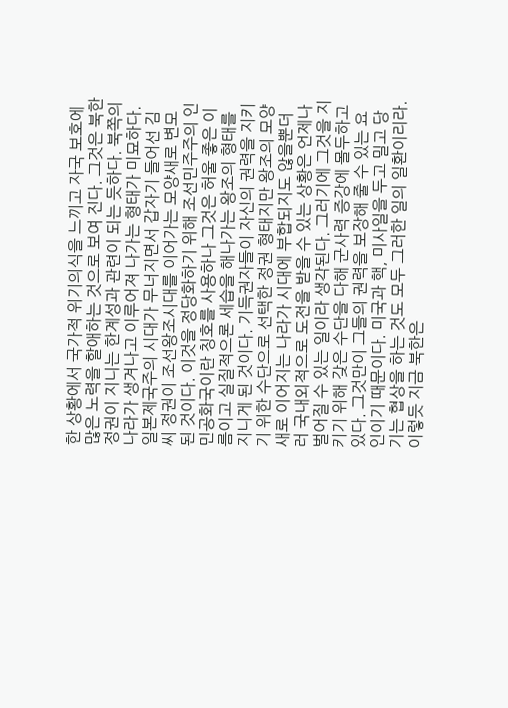한 상황에서 국가적 위기의식을 느끼고 자국 보호에 많은 노력을 할애하는 것으로 보여 진다. 그것은 북한 정권이 지니는 한계성과 관련이 되는 듯하다. 북쪽의 나라가 생겨나고 이루어져 나가는 형태가 미묘하다. 일본제국주의 시대가 무너지면서 갑자기 들어선 김씨 정권이 조선왕조시대를 이어가는 모양새로 변모된 것이다. 이것을 정당화하기 위해 조선민주주의 인민공화국이란 칭호를 사용하나 그것은 허울 좋은 이름이고 실질적으론 세습을 해나가는 왕조의 형태를 지니게 된 것이다. 기득권자들이 자신의 권력을 지키기 위한 수단으로 선택한 정권 형태지만 왕조의 모양새로 이어지는 나라가 시대에 부합되지도 않을뿐더러 국내외적으로 도전을 받을 수 있는 상황은 언제나 벌어질 수 있는 일이라 생각된다. 그러기에 그것을 지키기 위해 갖은 수단을 다해 군사력 증강에 몰두하고 있다. 그것만이 그들의 권력을 보장해 줄 수 있는 요인이기 때문이다. 미국과 핵, 미사일을 두고 밀고 당기는 협상을 하는 것도 모두 그러한 일의 일환이리라. 이렇듯 지금 북한은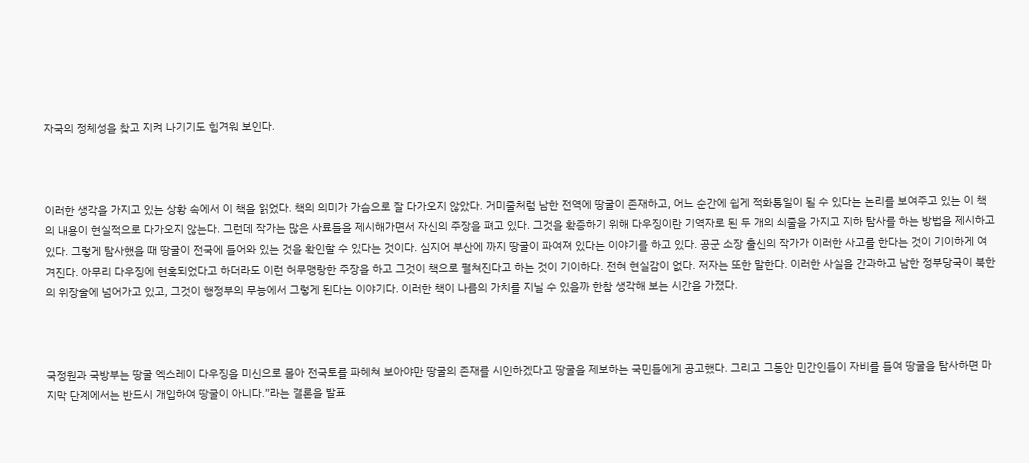자국의 정체성을 찾고 지켜 나기기도 힘겨워 보인다.



이러한 생각을 가지고 있는 상황 속에서 이 책을 읽었다. 책의 의미가 가슴으로 잘 다가오지 않았다. 거미줄처럼 남한 전역에 땅굴이 존재하고, 어느 순간에 쉽게 적화통일이 될 수 있다는 논리를 보여주고 있는 이 책의 내용이 현실적으로 다가오지 않는다. 그런데 작가는 많은 사료들을 제시해가면서 자신의 주장을 펴고 있다. 그것을 확증하기 위해 다우징이란 기역자로 된 두 개의 쇠줄을 가지고 지하 탐사를 하는 방법을 제시하고 있다. 그렇게 탐사했을 때 땅굴이 전국에 들어와 있는 것을 확인할 수 있다는 것이다. 심지어 부산에 까지 땅굴이 파여져 있다는 이야기를 하고 있다. 공군 소장 출신의 작가가 이러한 사고를 한다는 것이 기이하게 여겨진다. 아무리 다우징에 현혹되었다고 하더라도 이런 허무맹랑한 주장을 하고 그것이 책으로 펼쳐진다고 하는 것이 기이하다. 전혀 현실감이 없다. 저자는 또한 말한다. 이러한 사실을 간과하고 남한 정부당국이 북한의 위장술에 넘어가고 있고, 그것이 행정부의 무능에서 그렇게 된다는 이야기다. 이러한 책이 나름의 가치를 지닐 수 있을까 한참 생각해 보는 시간을 가졌다.



국정원과 국방부는 땅굴 엑스레이 다우징을 미신으로 몰아 전국토를 파헤쳐 보아야만 땅굴의 존재를 시인하겠다고 땅굴을 제보하는 국민들에게 공고했다. 그리고 그동안 민간인들이 자비를 들여 땅굴을 탐사하면 마지막 단계에서는 반드시 개입하여 땅굴이 아니다.”라는 결론을 발표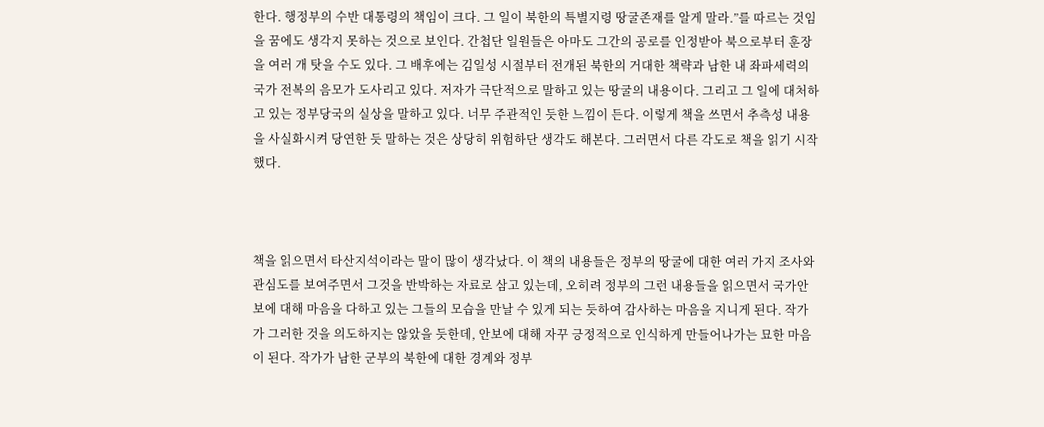한다. 행정부의 수반 대통령의 책임이 크다. 그 일이 북한의 특별지령 땅굴존재를 알게 말라.”를 따르는 것임을 꿈에도 생각지 못하는 것으로 보인다. 간첩단 일원들은 아마도 그간의 공로를 인정받아 북으로부터 훈장을 여러 개 탓을 수도 있다. 그 배후에는 김일성 시절부터 전개된 북한의 거대한 책략과 남한 내 좌파세력의 국가 전복의 음모가 도사리고 있다. 저자가 극단적으로 말하고 있는 땅굴의 내용이다. 그리고 그 일에 대처하고 있는 정부당국의 실상을 말하고 있다. 너무 주관적인 듯한 느낌이 든다. 이렇게 책을 쓰면서 추측성 내용을 사실화시켜 당연한 듯 말하는 것은 상당히 위험하단 생각도 해본다. 그러면서 다른 각도로 책을 읽기 시작했다.



책을 읽으면서 타산지석이라는 말이 많이 생각났다. 이 책의 내용들은 정부의 땅굴에 대한 여러 가지 조사와 관심도를 보여주면서 그것을 반박하는 자료로 삼고 있는데, 오히려 정부의 그런 내용들을 읽으면서 국가안보에 대해 마음을 다하고 있는 그들의 모습을 만날 수 있게 되는 듯하여 감사하는 마음을 지니게 된다. 작가가 그러한 것을 의도하지는 않았을 듯한데, 안보에 대해 자꾸 긍정적으로 인식하게 만들어나가는 묘한 마음이 된다. 작가가 남한 군부의 북한에 대한 경계와 정부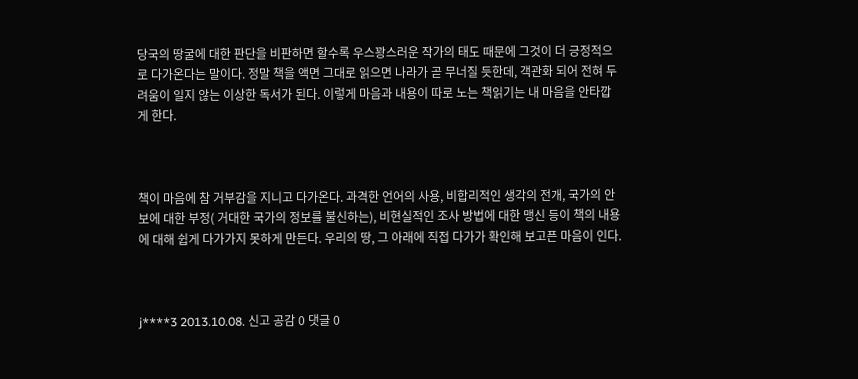당국의 땅굴에 대한 판단을 비판하면 할수록 우스꽝스러운 작가의 태도 때문에 그것이 더 긍정적으로 다가온다는 말이다. 정말 책을 액면 그대로 읽으면 나라가 곧 무너질 듯한데, 객관화 되어 전혀 두려움이 일지 않는 이상한 독서가 된다. 이렇게 마음과 내용이 따로 노는 책읽기는 내 마음을 안타깝게 한다.



책이 마음에 참 거부감을 지니고 다가온다. 과격한 언어의 사용, 비합리적인 생각의 전개, 국가의 안보에 대한 부정( 거대한 국가의 정보를 불신하는), 비현실적인 조사 방법에 대한 맹신 등이 책의 내용에 대해 쉽게 다가가지 못하게 만든다. 우리의 땅, 그 아래에 직접 다가가 확인해 보고픈 마음이 인다.



j****3 2013.10.08. 신고 공감 0 댓글 0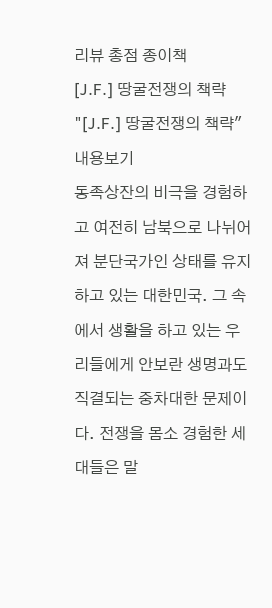리뷰 총점 종이책
[J.F.] 땅굴전쟁의 책략
"[J.F.] 땅굴전쟁의 책략" 내용보기
동족상잔의 비극을 경험하고 여전히 남북으로 나뉘어져 분단국가인 상태를 유지하고 있는 대한민국. 그 속에서 생활을 하고 있는 우리들에게 안보란 생명과도 직결되는 중차대한 문제이다. 전쟁을 몸소 경험한 세대들은 말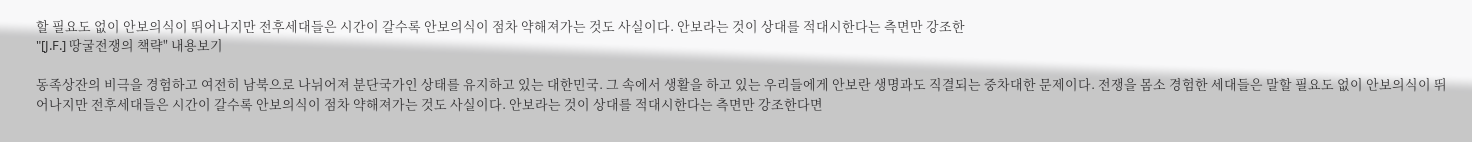할 필요도 없이 안보의식이 뛰어나지만 전후세대들은 시간이 갈수록 안보의식이 점차 약해져가는 것도 사실이다. 안보라는 것이 상대를 적대시한다는 측면만 강조한
"[J.F.] 땅굴전쟁의 책략" 내용보기

동족상잔의 비극을 경험하고 여전히 남북으로 나뉘어져 분단국가인 상태를 유지하고 있는 대한민국. 그 속에서 생활을 하고 있는 우리들에게 안보란 생명과도 직결되는 중차대한 문제이다. 전쟁을 몸소 경험한 세대들은 말할 필요도 없이 안보의식이 뛰어나지만 전후세대들은 시간이 갈수록 안보의식이 점차 약해져가는 것도 사실이다. 안보라는 것이 상대를 적대시한다는 측면만 강조한다면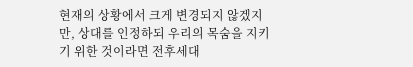현재의 상황에서 크게 변경되지 않겠지만, 상대를 인정하되 우리의 목숨을 지키기 위한 것이라면 전후세대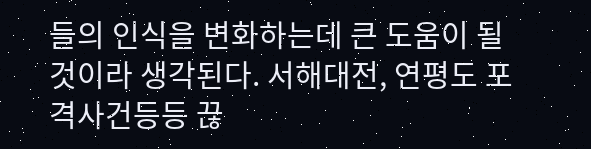들의 인식을 변화하는데 큰 도움이 될 것이라 생각된다. 서해대전, 연평도 포격사건등등 끊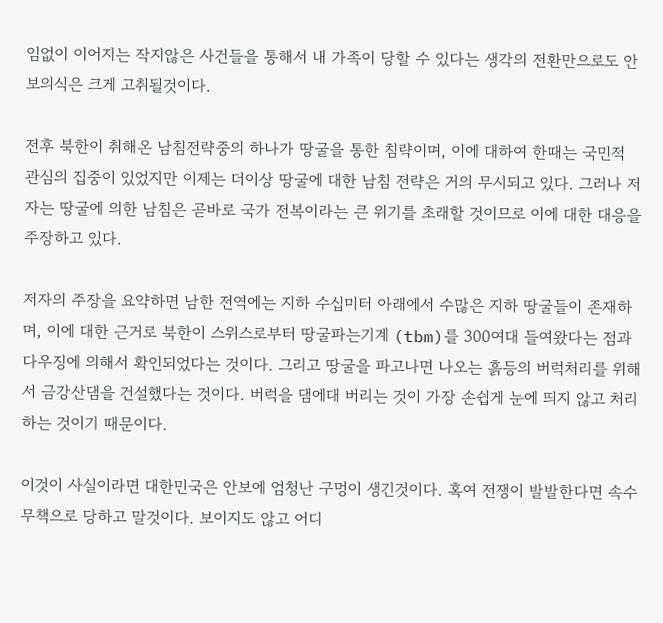임없이 이어지는 작지않은 사건들을 통해서 내 가족이 당할 수 있다는 생각의 전환만으로도 안보의식은 크게 고취될것이다.

전후 북한이 취해온 남침전략중의 하나가 땅굴을 통한 침략이며, 이에 대하여 한때는 국민적 관심의 집중이 있었지만 이제는 더이상 땅굴에 대한 남침 전략은 거의 무시되고 있다. 그러나 저자는 땅굴에 의한 남침은 곧바로 국가 전복이라는 큰 위기를 초래할 것이므로 이에 대한 대응을 주장하고 있다.

저자의 주장을 요약하면 남한 전역에는 지하 수십미터 아래에서 수많은 지하 땅굴들이 존재하며, 이에 대한 근거로 북한이 스위스로부터 땅굴파는기계 (tbm)를 300여대 들여왔다는 점과 다우징에 의해서 확인되었다는 것이다. 그리고 땅굴을 파고나면 나오는 흙등의 버럭처리를 위해서 금강산댐을 건설했다는 것이다. 버럭을 댐에대 버리는 것이 가장 손쉽게 눈에 띄지 않고 처리하는 것이기 때문이다.

이것이 사실이라면 대한민국은 안보에 엄청난 구멍이 생긴것이다. 혹여 전쟁이 발발한다면 속수무책으로 당하고 말것이다. 보이지도 않고 어디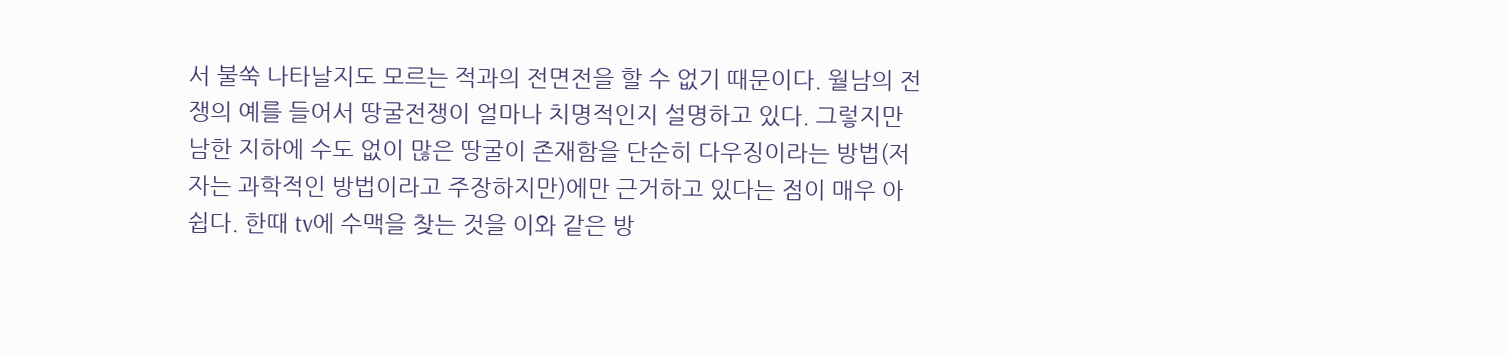서 불쑥 나타날지도 모르는 적과의 전면전을 할 수 없기 때문이다. 월남의 전쟁의 예를 들어서 땅굴전쟁이 얼마나 치명적인지 설명하고 있다. 그렇지만 남한 지하에 수도 없이 많은 땅굴이 존재함을 단순히 다우징이라는 방법(저자는 과학적인 방법이라고 주장하지만)에만 근거하고 있다는 점이 매우 아쉽다. 한때 tv에 수맥을 찾는 것을 이와 같은 방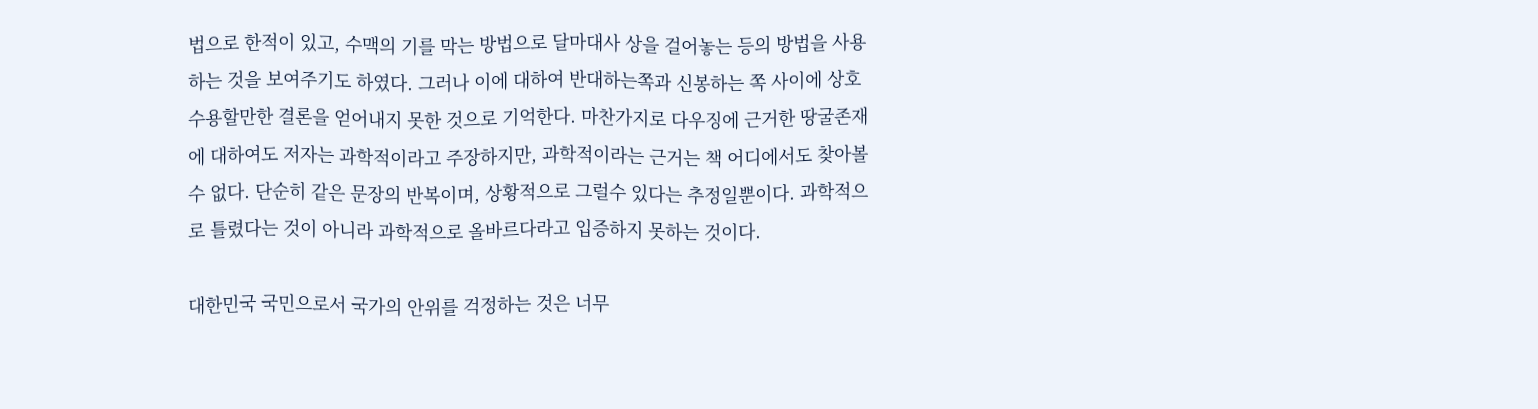법으로 한적이 있고, 수맥의 기를 막는 방법으로 달마대사 상을 걸어놓는 등의 방법을 사용하는 것을 보여주기도 하였다. 그러나 이에 대하여 반대하는쪽과 신봉하는 쪽 사이에 상호 수용할만한 결론을 얻어내지 못한 것으로 기억한다. 마찬가지로 다우징에 근거한 땅굴존재에 대하여도 저자는 과학적이라고 주장하지만, 과학적이라는 근거는 책 어디에서도 찾아볼 수 없다. 단순히 같은 문장의 반복이며, 상황적으로 그럴수 있다는 추정일뿐이다. 과학적으로 틀렸다는 것이 아니라 과학적으로 올바르다라고 입증하지 못하는 것이다.

대한민국 국민으로서 국가의 안위를 걱정하는 것은 너무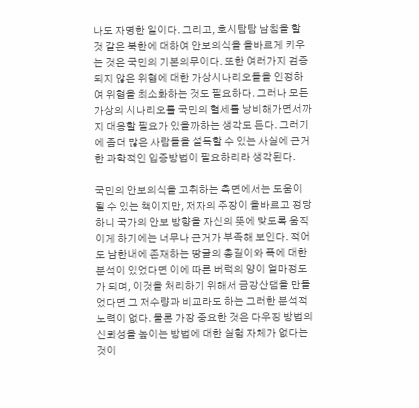나도 자명한 일이다. 그리고, 호시탐탐 남침을 할 것 같은 북한에 대하여 안보의식을 올바르게 키우는 것은 국민의 기본의무이다. 또한 여러가지 검증되지 않은 위협에 대한 가상시나리오들을 인정하여 위협을 최소화하는 것도 필요하다. 그러나 모든 가상의 시나리오를 국민의 혈세를 낭비해가면서까지 대응할 필요가 있을까하는 생각도 든다. 그러기에 좀더 많은 사람들을 설득할 수 있는 사실에 근거한 과학적인 입증방법이 필요하리라 생각된다.

국민의 안보의식을 고취하는 측면에서는 도움이 될 수 있는 책이지만, 저자의 주장이 올바르고 정당하니 국가의 안보 방향을 자신의 뜻에 맞도록 움직이게 하기에는 너무나 근거가 부족해 보인다. 적어도 남한내에 존재하는 땅굴의 총길이와 폭에 대한 분석이 있었다면 이에 따른 버럭의 양이 얼마정도가 되며, 이것을 처리하기 위해서 금강산댐을 만들었다면 그 저수량과 비교라도 하는 그러한 분석적 노력이 없다. 물론 가장 중요한 것은 다우징 방법의 신뢰성을 높이는 방법에 대한 실험 자체가 없다는 것이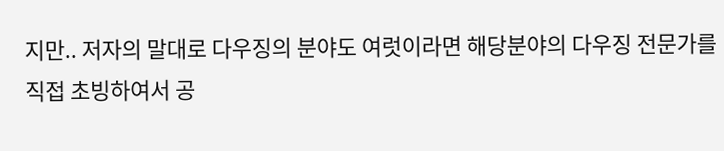지만.. 저자의 말대로 다우징의 분야도 여럿이라면 해당분야의 다우징 전문가를 직접 초빙하여서 공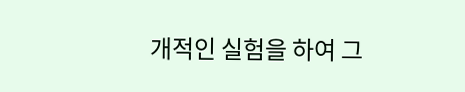개적인 실험을 하여 그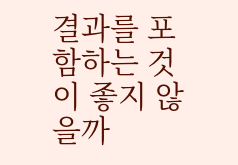결과를 포함하는 것이 좋지 않을까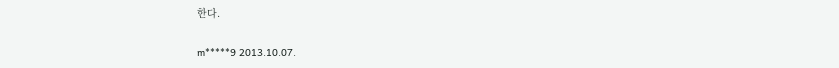한다.

m*****9 2013.10.07.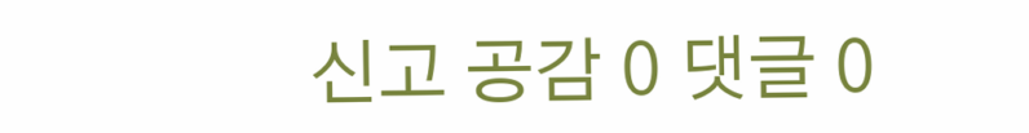신고 공감 0 댓글 0